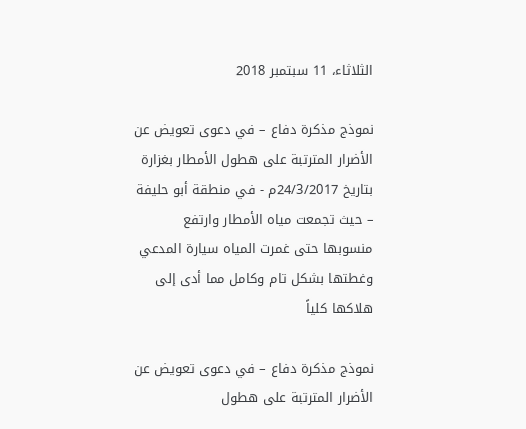الثلاثاء، 11 سبتمبر 2018

نموذج مذكرة دفاع – في دعوى تعويض عن الأضرار المترتبة على هطول الأمطار بغزارة بتاريخ 24/3/2017م - في منطقة أبو حليفة – حيث تجمعت مياه الأمطار وارتفع منسوبها حتى غمرت المياه سيارة المدعي وغطتها بشكل تام وكامل مما أدى إلى هلاكها كلياً

نموذج مذكرة دفاع – في دعوى تعويض عن الأضرار المترتبة على هطول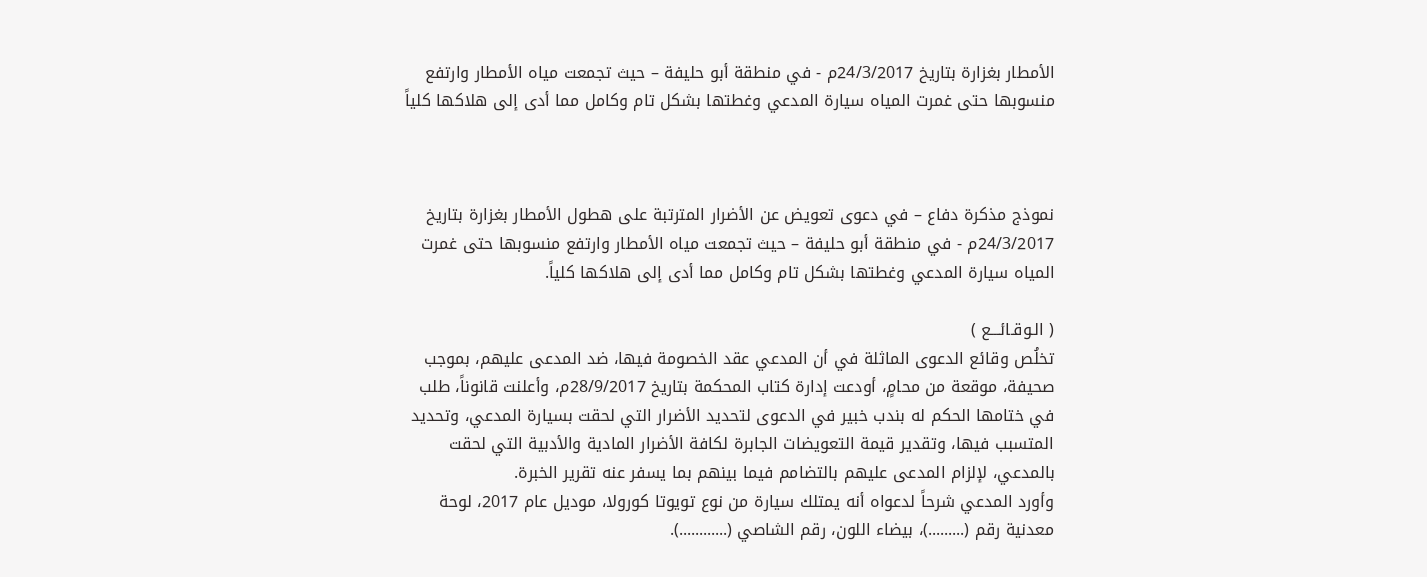الأمطار بغزارة بتاريخ 24/3/2017م - في منطقة أبو حليفة – حيث تجمعت مياه الأمطار وارتفع منسوبها حتى غمرت المياه سيارة المدعي وغطتها بشكل تام وكامل مما أدى إلى هلاكها كلياً



نموذج مذكرة دفاع – في دعوى تعويض عن الأضرار المترتبة على هطول الأمطار بغزارة بتاريخ 24/3/2017م - في منطقة أبو حليفة – حيث تجمعت مياه الأمطار وارتفع منسوبها حتى غمرت المياه سيارة المدعي وغطتها بشكل تام وكامل مما أدى إلى هلاكها كلياً.

( الـوقـائـــع )
تخلُص وقائع الدعوى الماثلة في أن المدعي عقد الخصومة فيها، ضد المدعى عليهم، بموجب صحيفة، موقعة من محامٍ، أودعت إدارة كتاب المحكمة بتاريخ 28/9/2017م، وأعلنت قانوناً، طلب في ختامها الحكم له بندب خبير في الدعوى لتحديد الأضرار التي لحقت بسيارة المدعي، وتحديد المتسبب فيها، وتقدير قيمة التعويضات الجابرة لكافة الأضرار المادية والأدبية التي لحقت بالمدعي، لإلزام المدعى عليهم بالتضامم فيما بينهم بما يسفر عنه تقرير الخبرة.
وأورد المدعي شرحاً لدعواه أنه يمتلك سيارة من نوع تويوتا كورولا، موديل عام 2017، لوحة معدنية رقم (.........)، بيضاء اللون، رقم الشاصي (............).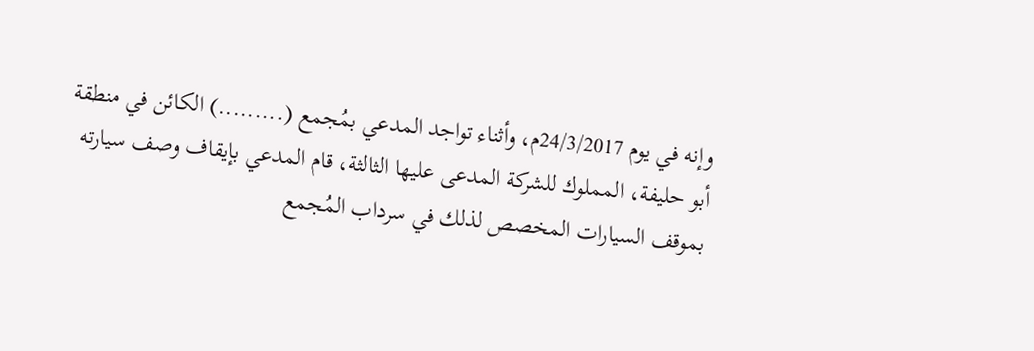وإنه في يوم 24/3/2017م، وأثناء تواجد المدعي بمُجمع (.........) الكائن في منطقة أبو حليفة، المملوك للشركة المدعى عليها الثالثة، قام المدعي بإيقاف وصف سيارته بموقف السيارات المخصص لذلك في سرداب المُجمع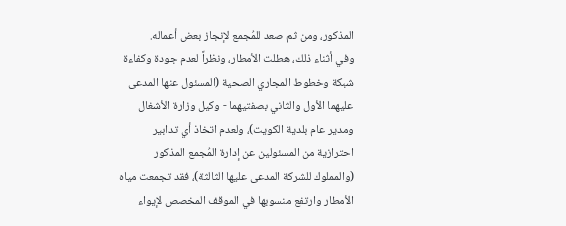المذكور، ومن ثم صعد للمُجمع لإنجاز بعض أعماله.
وفي أثناء ذلك، هطلت الأمطار، ونظراً لعدم جودة وكفاءة شبكة وخطوط المجاري الصحية (المسئول عنها المدعى عليهما الأول والثاني بصفتيهما - وكيل وزارة الأشغال ومدير عام بلدية الكويت)، ولعدم اتخاذ أي تدابير احترازية من المسئولين عن إدارة المُجمع المذكور (والمملوك للشركة المدعى عليها الثالثة)، فقد تجمعت مياه الأمطار وارتفع منسوبها في الموقف المخصص لإيواء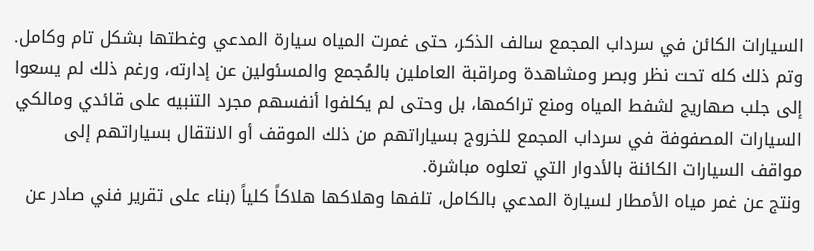السيارات الكائن في سرداب المجمع سالف الذكر، حتى غمرت المياه سيارة المدعي وغطتها بشكل تام وكامل.
وتم ذلك كله تحت نظر وبصر ومشاهدة ومراقبة العاملين بالمُجمع والمسئولين عن إدارته، ورغم ذلك لم يسعوا إلى جلب صهاريج لشفط المياه ومنع تراكمها، بل وحتى لم يكلفوا أنفسهم مجرد التنبيه على قائدي ومالكي السيارات المصفوفة في سرداب المجمع للخروج بسياراتهم من ذلك الموقف أو الانتقال بسياراتهم إلى مواقف السيارات الكائنة بالأدوار التي تعلوه مباشرة.
ونتج عن غمر مياه الأمطار لسيارة المدعي بالكامل، تلفها وهلاكها هلاكاً كلياً (بناء على تقرير فني صادر عن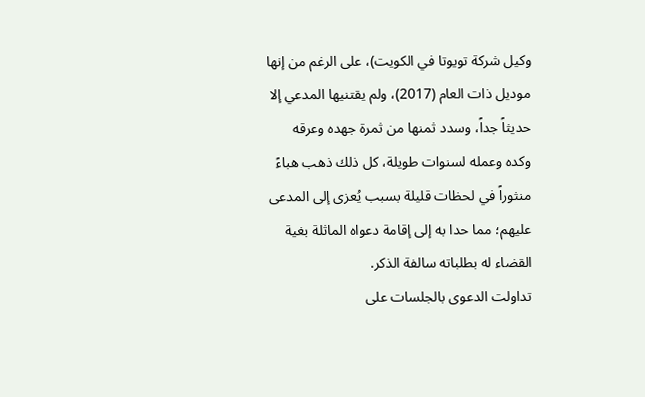وكيل شركة تويوتا في الكويت)، على الرغم من إنها موديل ذات العام (2017)، ولم يقتنيها المدعي إلا حديثاً جداً، وسدد ثمنها من ثمرة جهده وعرقه وكده وعمله لسنوات طويلة، كل ذلك ذهب هباءً منثوراً في لحظات قليلة بسبب يُعزى إلى المدعى عليهم؛ مما حدا به إلى إقامة دعواه الماثلة بغية القضاء له بطلباته سالفة الذكر.
تداولت الدعوى بالجلسات على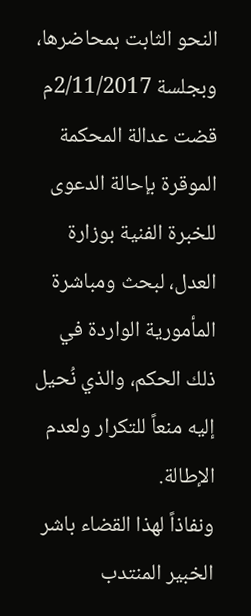النحو الثابت بمحاضرها، وبجلسة 2/11/2017م قضت عدالة المحكمة الموقرة بإحالة الدعوى للخبرة الفنية بوزارة العدل، لبحث ومباشرة المأمورية الواردة في ذلك الحكم، والذي نُحيل إليه منعاً للتكرار ولعدم الإطالة.
ونفاذاً لهذا القضاء باشر الخبير المنتدب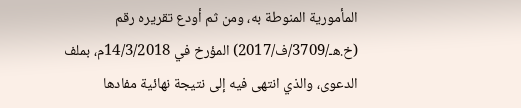المأمورية المنوطة به، ومن ثم أودع تقريره رقم (خ.هـ/3709/ف/2017) المؤرخ في 14/3/2018م، بملف الدعوى، والذي انتهى فيه إلى نتيجة نهائية مفادها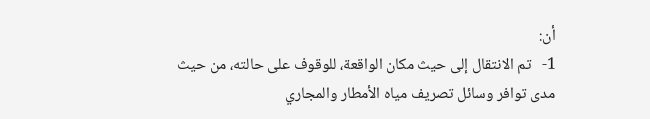أن:
1-   تم الانتقال إلى حيث مكان الواقعة، للوقوف على حالته، من حيث مدى توافر وسائل تصريف مياه الأمطار والمجاري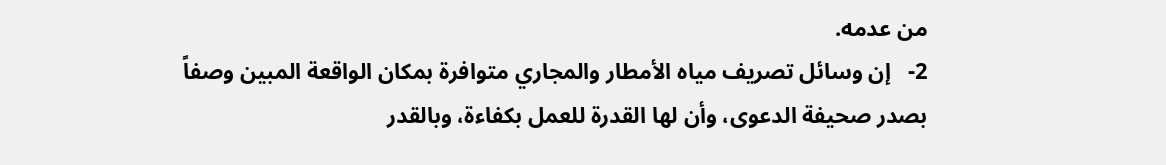من عدمه.
2-   إن وسائل تصريف مياه الأمطار والمجاري متوافرة بمكان الواقعة المبين وصفاً بصدر صحيفة الدعوى، وأن لها القدرة للعمل بكفاءة، وبالقدر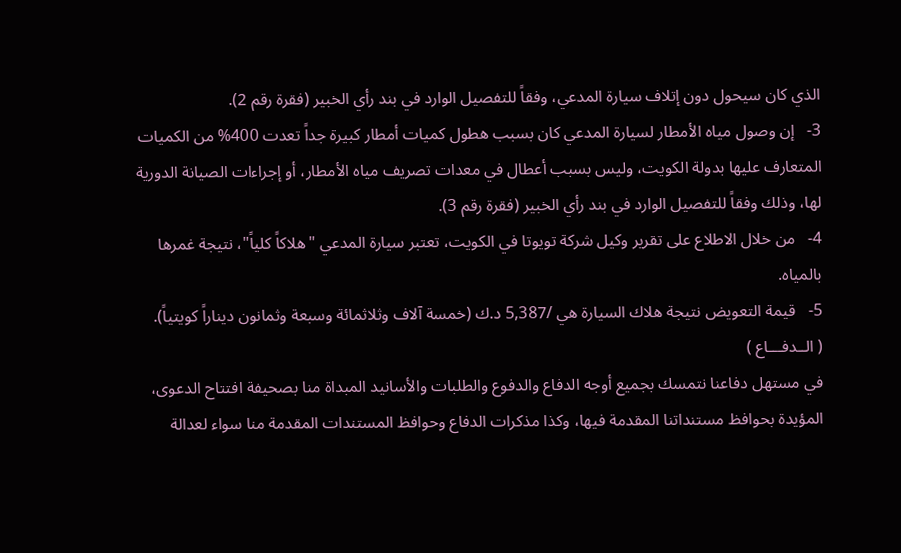الذي كان سيحول دون إتلاف سيارة المدعي، وفقاً للتفصيل الوارد في بند رأي الخبير (فقرة رقم 2).
3-   إن وصول مياه الأمطار لسيارة المدعي كان بسبب هطول كميات أمطار كبيرة جداً تعدت 400% من الكميات المتعارف عليها بدولة الكويت، وليس بسبب أعطال في معدات تصريف مياه الأمطار، أو إجراءات الصيانة الدورية لها، وذلك وفقاً للتفصيل الوارد في بند رأي الخبير (فقرة رقم 3).
4-   من خلال الاطلاع على تقرير وكيل شركة تويوتا في الكويت، تعتبر سيارة المدعي "هلاكاً كلياً"، نتيجة غمرها بالمياه.
5-   قيمة التعويض نتيجة هلاك السيارة هي /5,387 د.ك (خمسة آلاف وثلاثمائة وسبعة وثمانون ديناراً كويتياً).
( الــدفـــاع )
في مستهل دفاعنا نتمسك بجميع أوجه الدفاع والدفوع والطلبات والأسانيد المبداة منا بصحيفة افتتاح الدعوى، المؤيدة بحوافظ مستنداتنا المقدمة فيها، وكذا مذكرات الدفاع وحوافظ المستندات المقدمة منا سواء لعدالة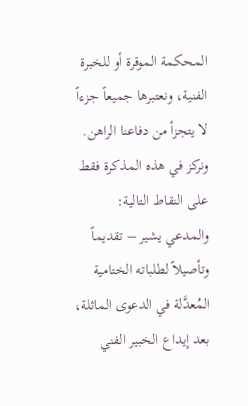المحكمة الموقرة أو للخبرة الفنية، ونعتبرها جميعاً جزءاً لا يتجزأ من دفاعنا الراهن. ونركز في هذه المذكرة فقط على النقاط التالية:
والمدعي يشير – تقديماً وتأصيلاً لطلباته الختامية المُعدَّلة في الدعوى الماثلة، بعد إيداع الخبير الفني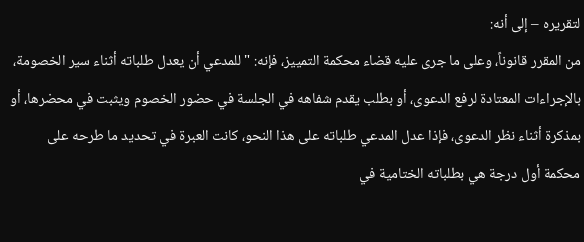لتقريره – إلى أنه:
من المقرر قانوناً، وعلى ما جرى عليه قضاء محكمة التمييز، فإنه: "للمدعي أن يعدل طلباته أثناء سير الخصومة، بالإجراءات المعتادة لرفع الدعوى، أو بطلب يقدم شفاهه في الجلسة في حضور الخصوم ويثبت في محضرها، أو بمذكرة أثناء نظر الدعوى، فإذا عدل المدعي طلباته على هذا النحو، كانت العبرة في تحديد ما طرحه على محكمة أول درجة هي بطلباته الختامية في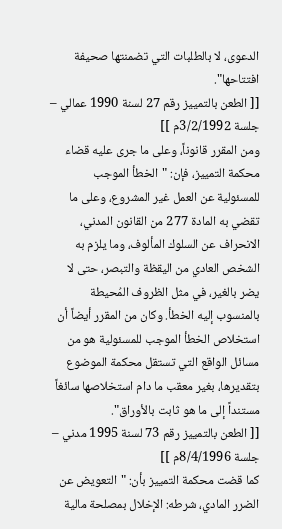الدعوى، لا بالطلبات التي تضمنتها صحيفة افتتاحها".
[[ الطعن بالتمييز رقم 27 لسنة 1990 عمالي – جلسة 3/2/1992م ]]
ومن المقرر قانوناً، وعلى ما جرى عليه قضاء محكمة التمييز، فإن: "الخطأ الموجب للمسئولية عن العمل غير المشروع، وعلى ما تقضي به المادة 277 من القانون المدني، الانحراف عن السلوك المألوف، وما يلزم به الشخص العادي من اليقظة والتبصر، حتى لا يضر بالغير، في مثل الظروف المُحيطة بالمنسوب إليه الخطأ. وكان من المقرر أيضاً أن استخلاص الخطأ الموجب للمسئولية هو من مسائل الواقع التي تستقل محكمة الموضوع بتقديرها، بغير معقب ما دام استخلاصها سائغاً مستنداً إلى ما هو ثابت بالأوراق".
[[ الطعن بالتمييز رقم 73 لسنة 1995 مدني – جلسة 8/4/1996م ]]
كما قضت محكمة التمييز بأن: "التعويض عن الضرر المادي، شرطه: الإخلال بمصلحة مالية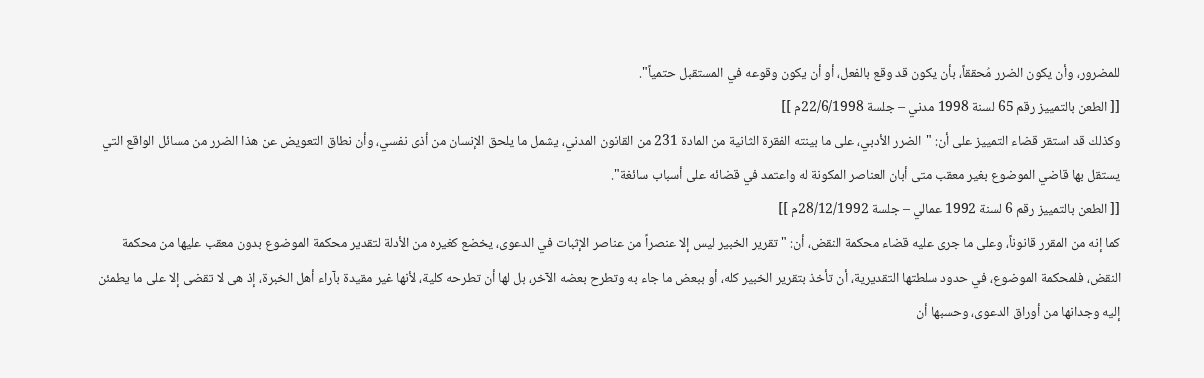للمضرور، وأن يكون الضرر مُحققاً، بأن يكون قد وقع بالفعل، أو أن يكون وقوعه في المستقبل حتمياً".
[[ الطعن بالتمييز رقم 65 لسنة 1998 مدني – جلسة 22/6/1998م ]]
وكذلك قد استقر قضاء التمييز على أن: "الضرر الأدبي، على ما بينته الفقرة الثانية من المادة 231 من القانون المدني، يشمل ما يلحق الإنسان من أذى نفسي، وأن نطاق التعويض عن هذا الضرر من مسائل الواقع التي يستقل بها قاضي الموضوع بغير معقب متى أبان العناصر المكونة له واعتمد في قضائه على أسباب سائغة".
[[ الطعن بالتمييز رقم 6 لسنة 1992 عمالي – جلسة 28/12/1992م ]]
كما إنه من المقرر قانوناً، وعلى ما جرى عليه قضاء محكمة النقض، أن: " تقرير الخبير ليس إلا عنصراً من عناصر الإثبات في الدعوى، يخضع كغيره من الأدلة لتقدير محكمة الموضوع بدون معقب عليها من محكمة النقض، فلمحكمة الموضوع، في حدود سلطتها التقديرية، أن تأخذ بتقرير الخبير كله، أو ببعض ما جاء به وتطرح بعضه الآخر، بل لها أن تطرحه كلية، لأنها غير مقيدة بآراء أهل الخبرة، إذ هى لا تقضى إلا على ما يطمئن إليه وجدانها من أوراق الدعوى، وحسبها أن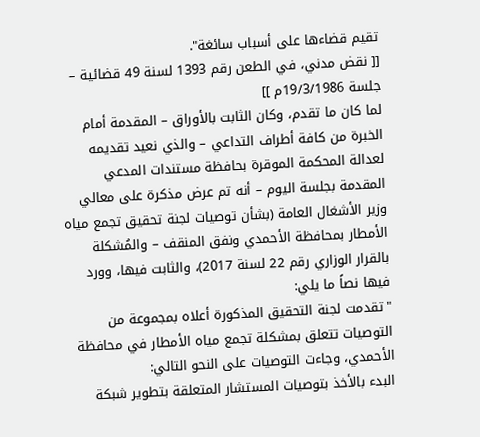تقيم قضاءها على أسباب سائغة".
[[ نقض مدني، في الطعن رقم 1393 لسنة 49 قضائية – جلسة 19/3/1986م ]]
لما كان ما تقدم، وكان الثابت بالأوراق – المقدمة أمام الخبرة من كافة أطراف التداعي – والذي نعيد تقديمه لعدالة المحكمة الموقرة بحافظة مستندات المدعي المقدمة بجلسة اليوم – أنه تم عرض مذكرة على معالي وزير الأشغال العامة (بشأن توصيات لجنة تحقيق تجمع مياه الأمطار بمحافظة الأحمدي ونفق المنقف – والمُشكلة بالقرار الوزاري رقم 22 لسنة 2017)، والثابت فيها، وورد فيها نصاً ما يلي:
"تقدمت لجنة التحقيق المذكورة أعلاه بمجموعة من التوصيات تتعلق بمشكلة تجمع مياه الأمطار في محافظة الأحمدي، وجاءت التوصيات على النحو التالي:
البدء بالأخذ بتوصيات المستشار المتعلقة بتطوير شبكة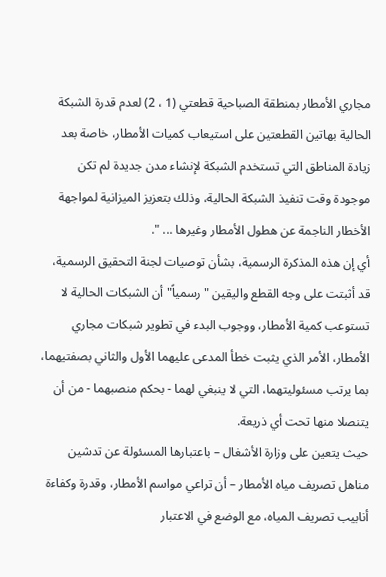مجاري الأمطار بمنطقة الصباحية قطعتي (1 ، 2) لعدم قدرة الشبكة الحالية بهاتين القطعتين على استيعاب كميات الأمطار، خاصة بعد زيادة المناطق التي تستخدم الشبكة لإنشاء مدن جديدة لم تكن موجودة وقت تنفيذ الشبكة الحالية، وذلك بتعزيز الميزانية لمواجهة الأخطار الناجمة عن هطول الأمطار وغيرها ... ".
أي إن هذه المذكرة الرسمية، بشأن توصيات لجنة التحقيق الرسمية، قد أثبتت على وجه القطع واليقين "رسمياً" أن الشبكات الحالية لا تستوعب كمية الأمطار، ووجوب البدء في تطوير شبكات مجاري الأمطار، الأمر الذي يثبت خطأ المدعى عليهما الأول والثاني بصفتيهما، بما يرتب مسئوليتهما، التي لا ينبغي لهما - بحكم منصبهما - من أن يتنصلا منها تحت أي ذريعة.
حيث يتعين على وزارة الأشغال – باعتبارها المسئولة عن تدشين مناهل تصريف مياه الأمطار – أن تراعي مواسم الأمطار، وقدرة وكفاءة أنابيب تصريف المياه، مع الوضع في الاعتبار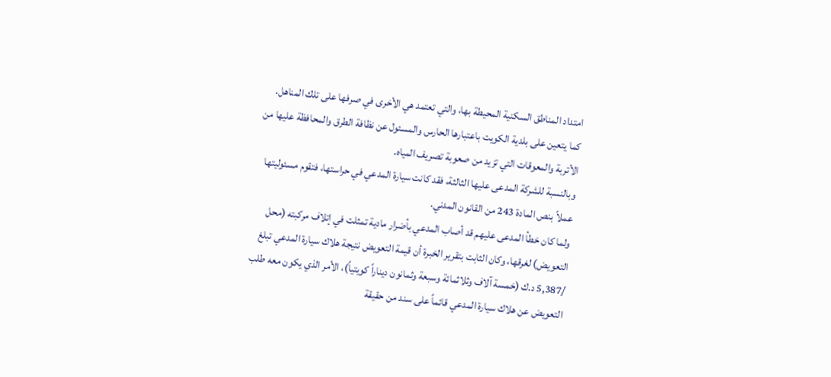امتداد المناطق السكنية المحيطة بها، والتي تعتمد هي الأخرى في صرفها على تلك المناهل.
كما يتعين على بلدية الكويت باعتبارها الحارس والمسئول عن نظافة الطرق والمحافظة عليها من الأتربة والمعوقات التي تزيد من صعوبة تصريف المياه.
وبالنسبة للشركة المدعى عليها الثالثة، فقد كانت سيارة المدعي في حراستها، فتقوم مسئوليتها عملاً بنص المادة 243 من القانون المدني.
ولما كان خطأ المدعى عليهم قد أصاب المدعي بأضرار مادية تمثلت في إتلاف مركبته (محل التعويض) لغرقها، وكان الثابت بتقرير الخبرة أن قيمة التعويض نتيجة هلاك سيارة المدعي تبلغ /5,387 د.ك (خمسة آلاف وثلاثمائة وسبعة وثمانون ديناراً كويتياً)، الأمر الذي يكون معه طلب التعويض عن هلاك سيارة المدعي قائماً على سند من حقيقة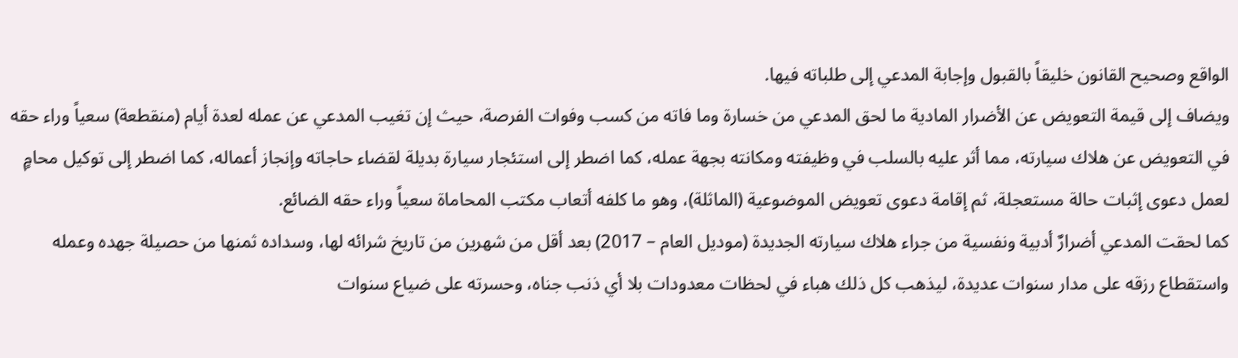الواقع وصحيح القانون خليقاً بالقبول وإجابة المدعي إلى طلباته فيها.
ويضاف إلى قيمة التعويض عن الأضرار المادية ما لحق المدعي من خسارة وما فاته من كسب وفوات الفرصة، حيث إن تغيب المدعي عن عمله لعدة أيام (منقطعة) سعياً وراء حقه في التعويض عن هلاك سيارته، مما أثر عليه بالسلب في وظيفته ومكانته بجهة عمله، كما اضطر إلى استئجار سيارة بديلة لقضاء حاجاته وإنجاز أعماله، كما اضطر إلى توكيل محامٍ لعمل دعوى إثبات حالة مستعجلة، ثم إقامة دعوى تعويض الموضوعية (الماثلة)، وهو ما كلفه أتعاب مكتب المحاماة سعياً وراء حقه الضائع.
كما لحقت المدعي أضرارٌ أدبية ونفسية من جراء هلاك سيارته الجديدة (موديل العام – 2017) بعد أقل من شهرين من تاريخ شرائه لها، وسداده ثمنها من حصيلة جهده وعمله واستقطاع رزقه على مدار سنوات عديدة، ليذهب كل ذلك هباء في لحظات معدودات بلا أي ذنب جناه، وحسرته على ضياع سنوات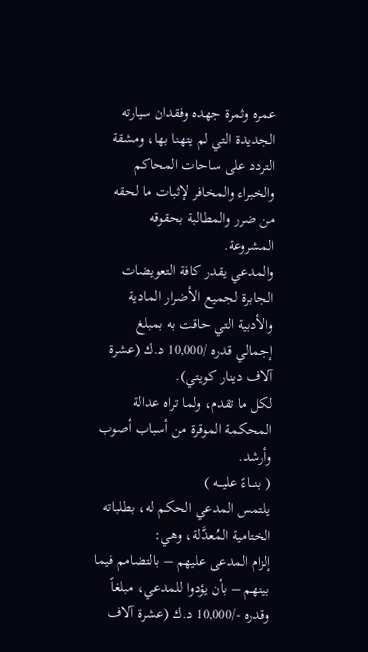عمره وثمرة جهده وفقدان سيارته الجديدة التي لم يتهنا بها، ومشقة التردد على ساحات المحاكم والخبراء والمخافر لإثبات ما لحقه من ضرر والمطالبة بحقوقه المشروعة.
والمدعي يقدر كافة التعويضات الجابرة لجميع الأضرار المادية والأدبية التي حاقت به بمبلغ إجمالي قدره /10,000 د.ك (عشرة آلاف دينار كويتي).
لكل ما تقدم، ولما تراه عدالة المحكمة الموقرة من أسباب أصوب وأرشد.
( بنـــاءً عليـــه )
يلتمس المدعي الحكم له، بطلباته الختامية المُعدَّلة، وهي:
إلزام المدعى عليهم – بالتضامم فيما بينهم – بأن يؤدوا للمدعي، مبلغاً وقدره -/10,000 د.ك (عشرة آلاف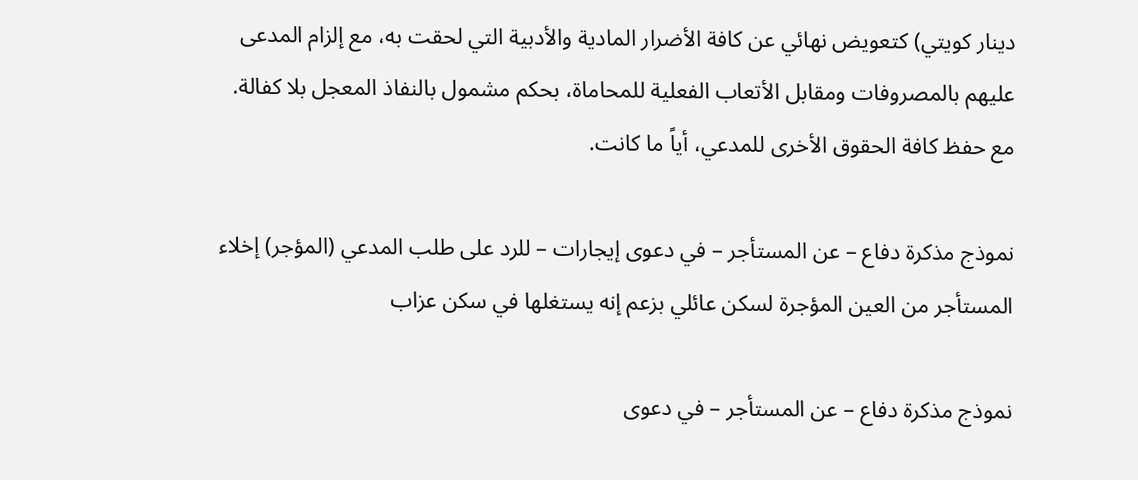دينار كويتي) كتعويض نهائي عن كافة الأضرار المادية والأدبية التي لحقت به، مع إلزام المدعى عليهم بالمصروفات ومقابل الأتعاب الفعلية للمحاماة، بحكم مشمول بالنفاذ المعجل بلا كفالة.
مع حفظ كافة الحقوق الأخرى للمدعي، أياً ما كانت.

نموذج مذكرة دفاع – عن المستأجر – في دعوى إيجارات – للرد على طلب المدعي (المؤجر) إخلاء المستأجر من العين المؤجرة لسكن عائلي بزعم إنه يستغلها في سكن عزاب

نموذج مذكرة دفاع – عن المستأجر – في دعوى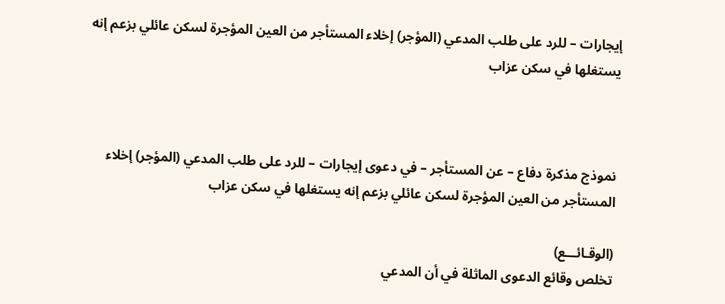إيجارات – للرد على طلب المدعي (المؤجر) إخلاء المستأجر من العين المؤجرة لسكن عائلي بزعم إنه يستغلها في سكن عزاب



نموذج مذكرة دفاع – عن المستأجر – في دعوى إيجارات – للرد على طلب المدعي (المؤجر) إخلاء المستأجر من العين المؤجرة لسكن عائلي بزعم إنه يستغلها في سكن عزاب

(الوقـائـــع)
تخلص وقائع الدعوى الماثلة في أن المدعي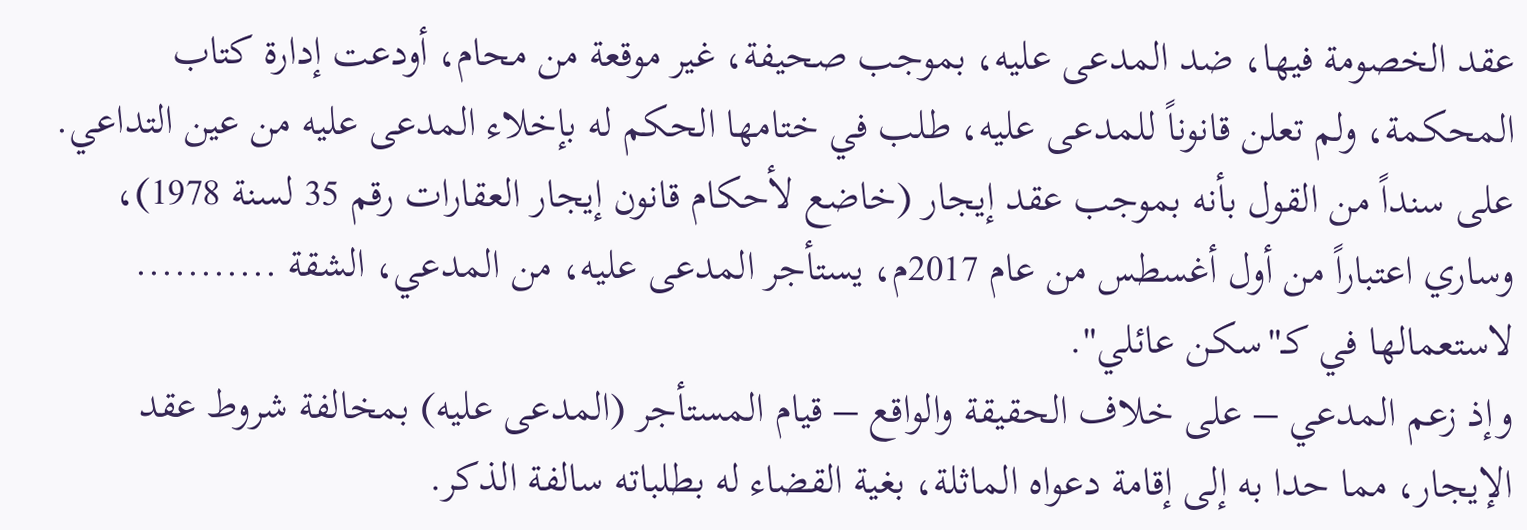عقد الخصومة فيها، ضد المدعى عليه، بموجب صحيفة، غير موقعة من محام، أودعت إدارة كتاب المحكمة، ولم تعلن قانوناً للمدعى عليه، طلب في ختامها الحكم له بإخلاء المدعى عليه من عين التداعي.
على سنداً من القول بأنه بموجب عقد إيجار (خاضع لأحكام قانون إيجار العقارات رقم 35 لسنة 1978)، وساري اعتباراً من أول أغسطس من عام 2017م، يستأجر المدعى عليه، من المدعي، الشقة ........... لاستعمالها في كـ"سكن عائلي".
وإذ زعم المدعي – على خلاف الحقيقة والواقع – قيام المستأجر (المدعى عليه) بمخالفة شروط عقد الإيجار، مما حدا به إلى إقامة دعواه الماثلة، بغية القضاء له بطلباته سالفة الذكر.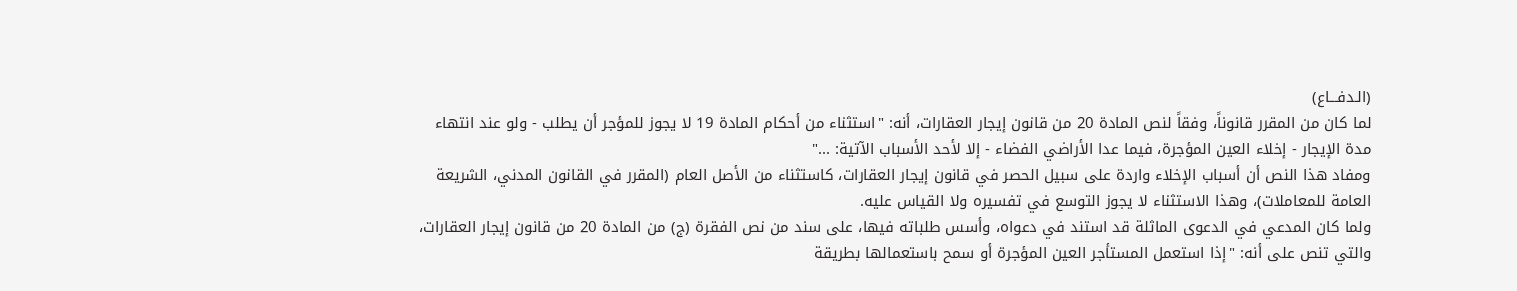(الـدفـــاع)
لما كان من المقرر قانوناً، وفقاً لنص المادة 20 من قانون إيجار العقارات، أنه: "استثناء من أحكام المادة 19 لا يجوز للمؤجر أن يطلب - ولو عند انتهاء مدة الإيجار - إخلاء العين المؤجرة، فيما عدا الأراضي الفضاء - إلا لأحد الأسباب الآتية: ..."
ومفاد هذا النص أن أسباب الإخلاء واردة على سبيل الحصر في قانون إيجار العقارات، كاستثناء من الأصل العام (المقرر في القانون المدني، الشريعة العامة للمعاملات)، وهذا الاستثناء لا يجوز التوسع في تفسيره ولا القياس عليه.
ولما كان المدعي في الدعوى الماثلة قد استند في دعواه، وأسس طلباته فيها، على سند من نص الفقرة (ج) من المادة 20 من قانون إيجار العقارات، والتي تنص على أنه: "إذا استعمل المستأجر العين المؤجرة أو سمح باستعمالها بطريقة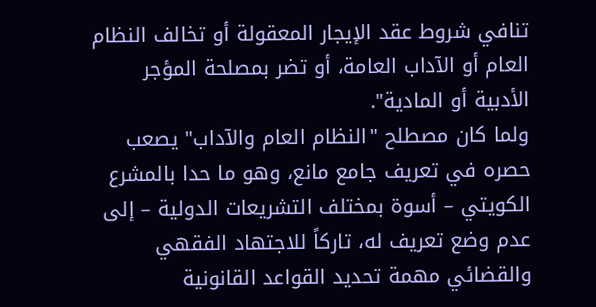تنافي شروط عقد الإيجار المعقولة أو تخالف النظام العام أو الآداب العامة، أو تضر بمصلحة المؤجر الأدبية أو المادية".
ولما كان مصطلح "النظام العام والآداب" يصعب حصره في تعريف جامع مانع، وهو ما حدا بالمشرع الكويتي – أسوة بمختلف التشريعات الدولية – إلى عدم وضع تعريف له، تاركاً للاجتهاد الفقهي والقضائي مهمة تحديد القواعد القانونية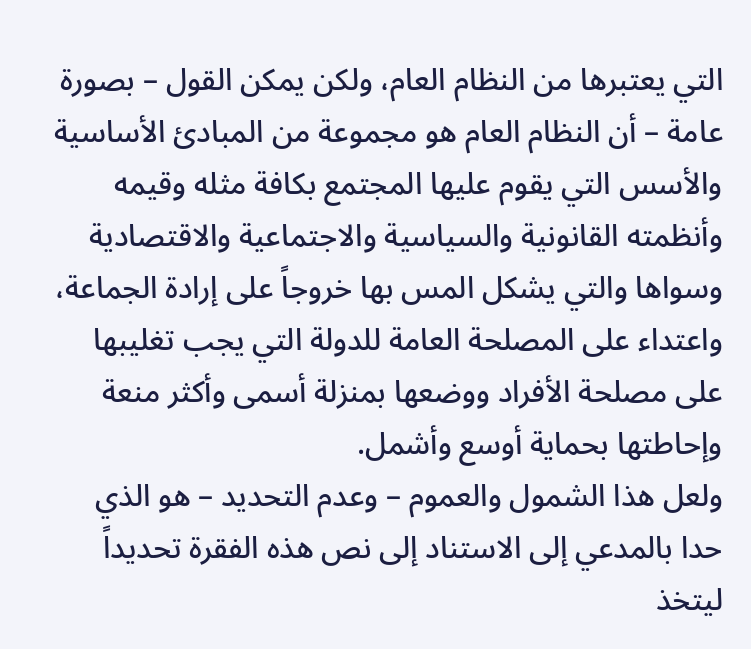التي يعتبرها من النظام العام، ولكن يمكن القول – بصورة عامة – أن النظام العام هو مجموعة من المبادئ الأساسية والأسس التي يقوم عليها المجتمع بكافة مثله وقيمه وأنظمته القانونية والسياسية والاجتماعية والاقتصادية وسواها والتي يشكل المس بها خروجاً على إرادة الجماعة، واعتداء على المصلحة العامة للدولة التي يجب تغليبها على مصلحة الأفراد ووضعها بمنزلة أسمى وأكثر منعة وإحاطتها بحماية أوسع وأشمل.
ولعل هذا الشمول والعموم – وعدم التحديد – هو الذي حدا بالمدعي إلى الاستناد إلى نص هذه الفقرة تحديداً ليتخذ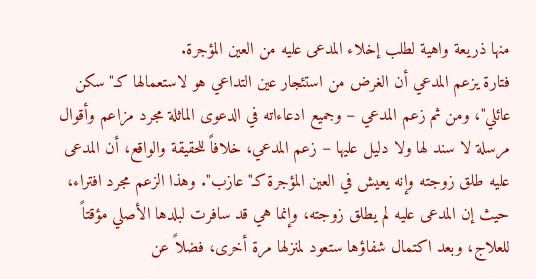منها ذريعة واهية لطلب إخلاء المدعى عليه من العين المؤجرة.
فتارة يزعم المدعي أن الغرض من استئجار عين التداعي هو لاستعمالها كـ"سكن عائلي"، ومن ثم زعم المدعي – وجميع ادعاءاته في الدعوى الماثلة مجرد مزاعم وأقوال مرسلة لا سند لها ولا دليل عليها – زعم المدعي، خلافاً للحقيقة والواقع، أن المدعى عليه طلق زوجته وإنه يعيش في العين المؤجرة كـ"عازب". وهذا الزعم مجرد افتراء، حيث إن المدعى عليه لم يطلق زوجته، وإنما هي قد سافرت لبلدها الأصلي مؤقتاً للعلاج، وبعد اكتمال شفاؤها ستعود لمنزلها مرة أخرى، فضلاً عن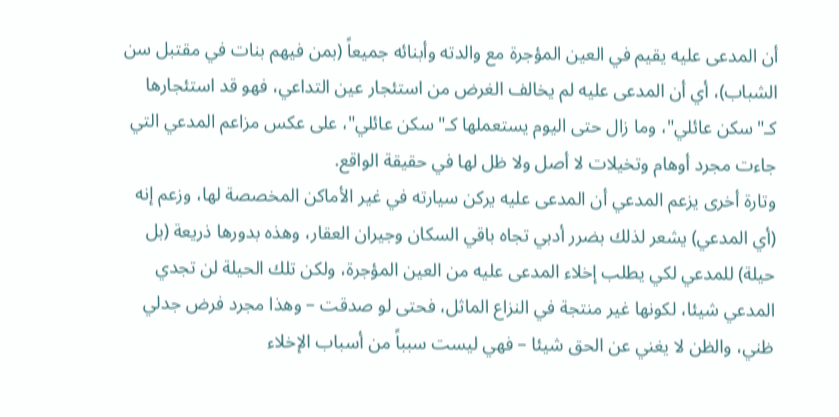أن المدعى عليه يقيم في العين المؤجرة مع والدته وأبنائه جميعاً (بمن فيهم بنات في مقتبل سن الشباب)، أي أن المدعى عليه لم يخالف الغرض من استئجار عين التداعي، فهو قد استئجارها كـ"سكن عائلي"، وما زال حتى اليوم يستعملها كـ"سكن عائلي"، على عكس مزاعم المدعي التي جاءت مجرد أوهام وتخيلات لا أصل ولا ظل لها في حقيقة الواقع.
وتارة أخرى يزعم المدعي أن المدعى عليه يركن سيارته في غير الأماكن المخصصة لها، وزعم إنه (أي المدعي) يشعر لذلك بضرر أدبي تجاه باقي السكان وجيران العقار، وهذه بدورها ذريعة (بل حيلة) للمدعي لكي يطلب إخلاء المدعى عليه من العين المؤجرة، ولكن تلك الحيلة لن تجدي المدعي شيئا، لكونها غير منتجة في النزاع الماثل، فحتى لو صدقت – وهذا مجرد فرض جدلي ظني، والظن لا يغني عن الحق شيئا – فهي ليست سبباً من أسباب الإخلاء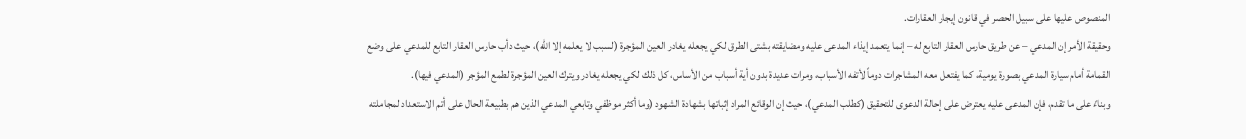المنصوص عليها على سبيل الحصر في قانون إيجار العقارات.
وحقيقة الأمر إن المدعي – عن طريق حارس العقار التابع له – إنما يتعمد إيذاء المدعى عليه ومضايقته بشتى الطرق لكي يجعله يغادر العين المؤجرة (لسبب لا يعلمه إلا الله)، حيث دأب حارس العقار التابع للمدعي على وضع القمامة أمام سيارة المدعي بصورة يومية، كما يفتعل معه المشاجرات دوماً لأتفه الأسباب، ومرات عديدة بدون أية أسباب من الأساس، كل ذلك لكي يجعله يغادر ويترك العين المؤجرة لطمع المؤجر (المدعي فيها).
وبناءً على ما تقدم، فإن المدعى عليه يعترض على إحالة الدعوى للتحقيق (كطلب المدعي)، حيث إن الوقائع المراد إثباتها بشهادة الشهود (وما أكثر موظفي وتابعي المدعي الذين هم بطبيعة الحال على أتم الاستعداد لمجاملته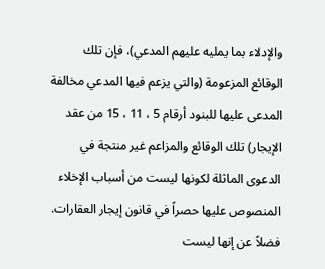والإدلاء بما يمليه عليهم المدعي)، فإن تلك الوقائع المزعومة (والتي يزعم فيها المدعي مخالفة المدعى عليها للبنود أرقام 5 ، 11 ، 15 من عقد الإيجار) تلك الوقائع والمزاعم غير منتجة في الدعوى الماثلة لكونها ليست من أسباب الإخلاء المنصوص عليها حصراً في قانون إيجار العقارات. فضلاً عن إنها ليست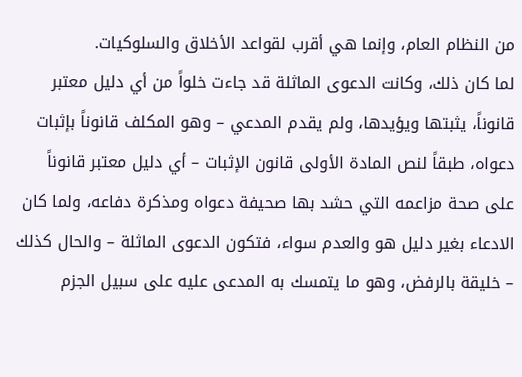من النظام العام، وإنما هي أقرب لقواعد الأخلاق والسلوكيات.
لما كان ذلك، وكانت الدعوى الماثلة قد جاءت خلواً من أي دليل معتبر قانوناً، يثبتها ويؤيدها، ولم يقدم المدعي – وهو المكلف قانوناً بإثبات دعواه، طبقاً لنص المادة الأولى قانون الإثبات – أي دليل معتبر قانوناً على صحة مزاعمه التي حشد بها صحيفة دعواه ومذكرة دفاعه، ولما كان الادعاء بغير دليل هو والعدم سواء، فتكون الدعوى الماثلة – والحال كذلك – خليقة بالرفض، وهو ما يتمسك به المدعى عليه على سبيل الجزم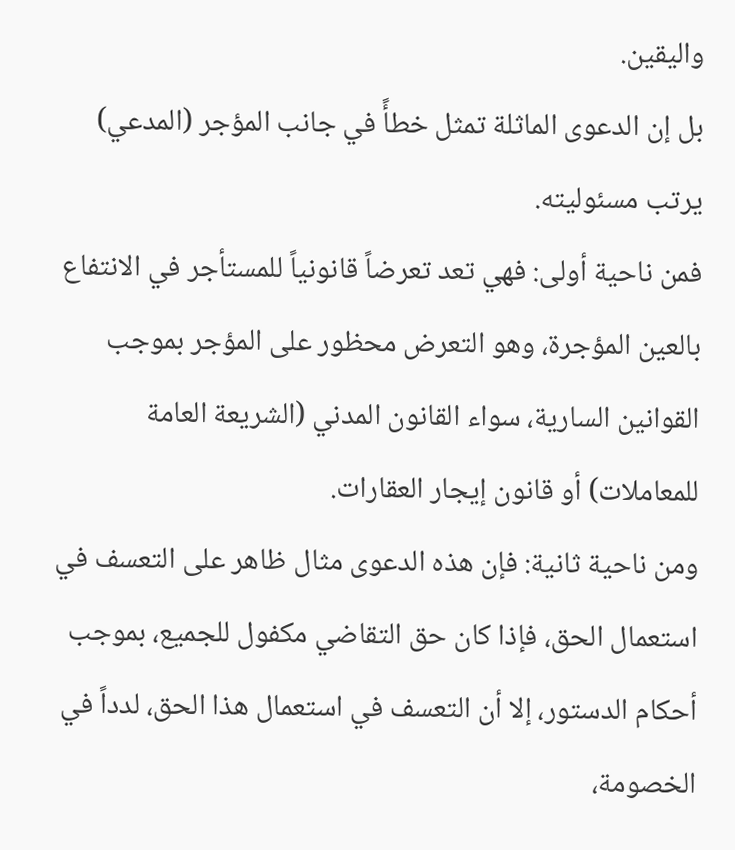واليقين.
بل إن الدعوى الماثلة تمثل خطأً في جانب المؤجر (المدعي) يرتب مسئوليته.
فمن ناحية أولى: فهي تعد تعرضاً قانونياً للمستأجر في الانتفاع بالعين المؤجرة، وهو التعرض محظور على المؤجر بموجب القوانين السارية، سواء القانون المدني (الشريعة العامة للمعاملات) أو قانون إيجار العقارات.
ومن ناحية ثانية: فإن هذه الدعوى مثال ظاهر على التعسف في استعمال الحق، فإذا كان حق التقاضي مكفول للجميع، بموجب أحكام الدستور، إلا أن التعسف في استعمال هذا الحق، لدداً في الخصومة،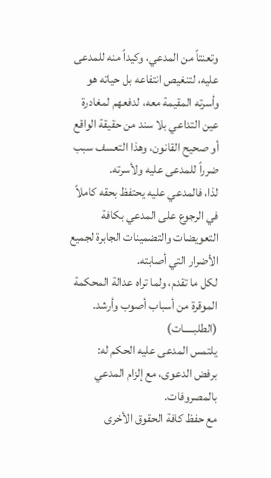وتعنتاً من المدعي، وكيداً منه للمدعى عليه، لتنغيص انتفاعه بل حياته هو وأسرته المقيمة معه، لدفعهم لمغادرة عين التداعي بلا سند من حقيقة الواقع أو صحيح القانون، وهذا التعسف سبب ضرراً للمدعى عليه ولأسرته.
لذا، فالمدعي عليه يحتفظ بحقه كاملاً في الرجوع على المدعي بكافة التعويضات والتضمينات الجابرة لجميع الأضرار التي أصابته.
لكل ما تقدم، ولما تراه عدالة المحكمة الموقرة من أسباب أصوب وأرشد.
(الطلبـــــات)
يلتمس المدعى عليه الحكم له:
برفض الدعوى، مع إلزام المدعي بالمصروفات.
مع حفظ كافة الحقوق الأخرى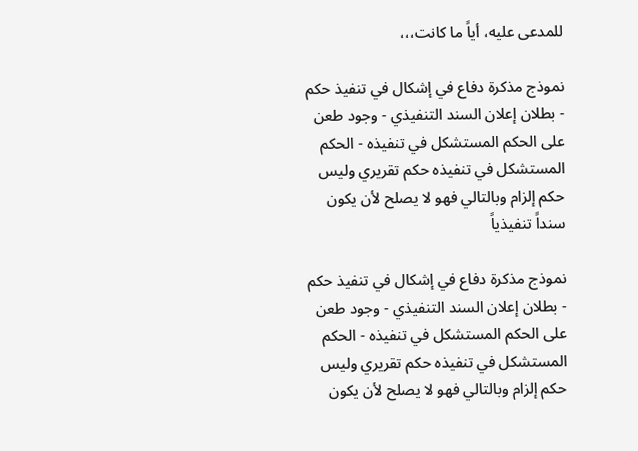للمدعى عليه، أياً ما كانت،،،

نموذج مذكرة دفاع في إشكال في تنفيذ حكم - بطلان إعلان السند التنفيذي - وجود طعن على الحكم المستشكل في تنفيذه - الحكم المستشكل في تنفيذه حكم تقريري وليس حكم إلزام وبالتالي فهو لا يصلح لأن يكون سنداً تنفيذياً

نموذج مذكرة دفاع في إشكال في تنفيذ حكم - بطلان إعلان السند التنفيذي - وجود طعن على الحكم المستشكل في تنفيذه - الحكم المستشكل في تنفيذه حكم تقريري وليس حكم إلزام وبالتالي فهو لا يصلح لأن يكون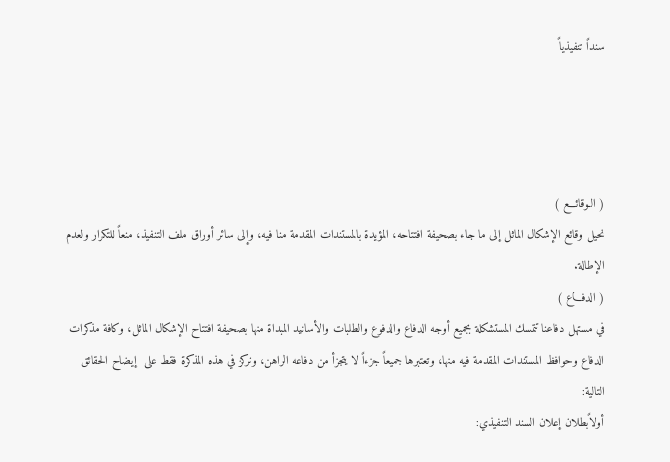سنداً تنفيذياً




( الـوقائـــع )
نحيل وقائع الإشكال الماثل إلى ما جاء بصحيفة افتتاحه، المؤيدة بالمستندات المقدمة منا فيه، وإلى سائر أوراق ملف التنفيذ، منعاً للتكرار ولعدم الإطالة.
( الدفـــاع )
في مستهل دفاعنا تتمسك المستشكلة بجميع أوجه الدفاع والدفوع والطلبات والأسانيد المبداة منها بصحيفة افتتاح الإشكال الماثل، وكافة مذكرات الدفاع وحوافظ المستندات المقدمة فيه منها، وتعتبرها جميعاً جزءاً لا يتجزأ من دفاعه الراهن، ونركز في هذه المذكرة فقط على  إيضاح الحقائق التالية:
أولاًبطلان إعلان السند التنفيذي: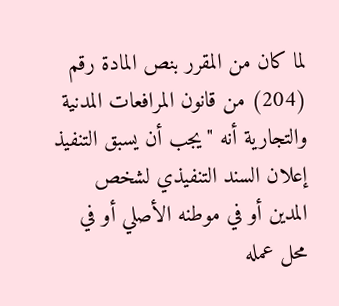لما كان من المقرر بنص المادة رقم (204) من قانون المرافعات المدنية والتجارية أنه "يجب أن يسبق التنفيذ إعلان السند التنفيذي لشخص المدين أو في موطنه الأصلي أو في محل عمله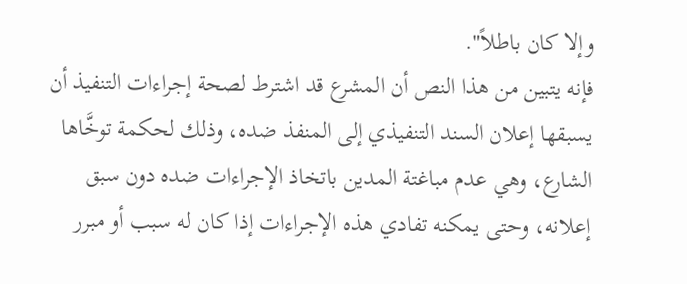وإلا كان باطلاً".
فإنه يتبين من هذا النص أن المشرع قد اشترط لصحة إجراءات التنفيذ أن يسبقها إعلان السند التنفيذي إلى المنفذ ضده، وذلك لحكمة توخَّاها الشارع، وهي عدم مباغتة المدين باتخاذ الإجراءات ضده دون سبق إعلانه، وحتى يمكنه تفادي هذه الإجراءات إذا كان له سبب أو مبرر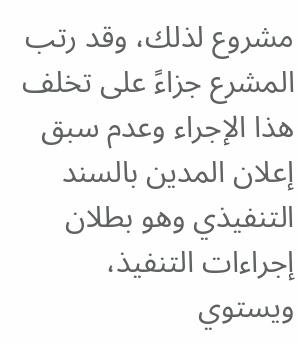مشروع لذلك، وقد رتب المشرع جزاءً على تخلف هذا الإجراء وعدم سبق إعلان المدين بالسند التنفيذي وهو بطلان إجراءات التنفيذ، ويستوي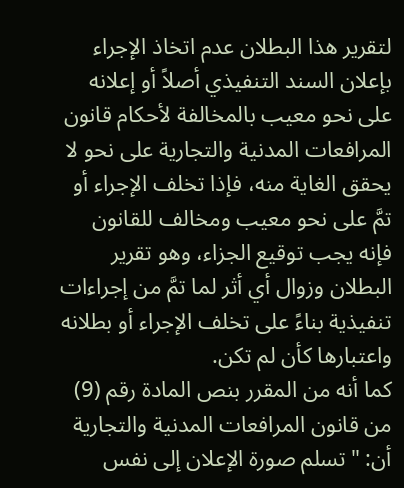لتقرير هذا البطلان عدم اتخاذ الإجراء بإعلان السند التنفيذي أصلاً أو إعلانه على نحو معيب بالمخالفة لأحكام قانون المرافعات المدنية والتجارية على نحو لا يحقق الغاية منه، فإذا تخلف الإجراء أو تمَّ على نحو معيب ومخالف للقانون فإنه يجب توقيع الجزاء، وهو تقرير البطلان وزوال أي أثر لما تمَّ من إجراءات تنفيذية بناءً على تخلف الإجراء أو بطلانه واعتبارها كأن لم تكن.
كما أنه من المقرر بنص المادة رقم (9) من قانون المرافعات المدنية والتجارية أن: "تسلم صورة الإعلان إلى نفس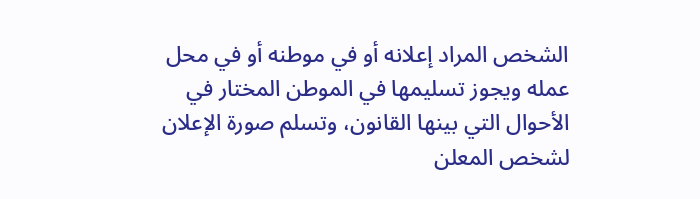الشخص المراد إعلانه أو في موطنه أو في محل عمله ويجوز تسليمها في الموطن المختار في الأحوال التي بينها القانون، وتسلم صورة الإعلان لشخص المعلن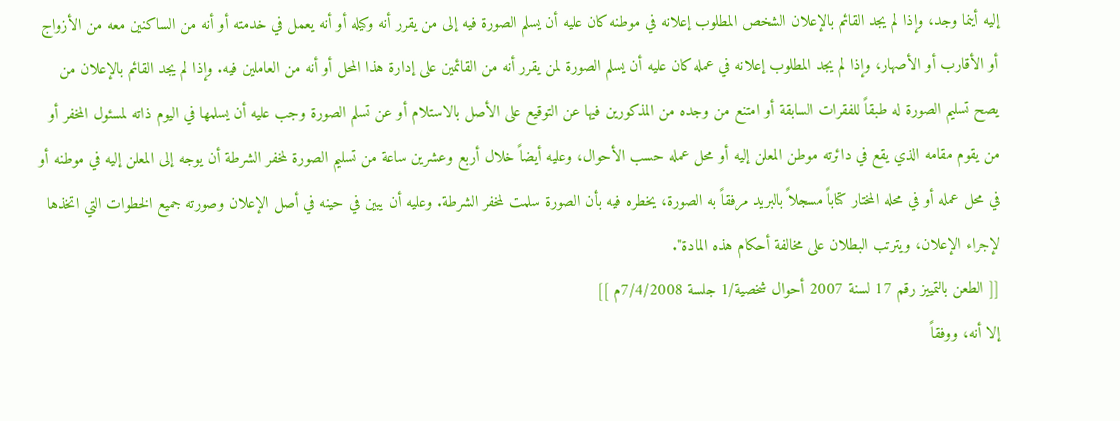إليه أينما وجد، وإذا لم يجد القائم بالإعلان الشخص المطلوب إعلانه في موطنه كان عليه أن يسلم الصورة فيه إلى من يقرر أنه وكيله أو أنه يعمل في خدمته أو أنه من الساكنين معه من الأزواج أو الأقارب أو الأصهار، وإذا لم يجد المطلوب إعلانه في عمله كان عليه أن يسلم الصورة لمن يقرر أنه من القائمين على إدارة هذا المحل أو أنه من العاملين فيه. وإذا لم يجد القائم بالإعلان من يصح تسليم الصورة له طبقاً للفقرات السابقة أو امتنع من وجده من المذكورين فيها عن التوقيع على الأصل بالاستلام أو عن تسلم الصورة وجب عليه أن يسلمها في اليوم ذاته لمسئول المخفر أو من يقوم مقامه الذي يقع في دائرته موطن المعلن إليه أو محل عمله حسب الأحوال، وعليه أيضاً خلال أربع وعشرين ساعة من تسليم الصورة لمخفر الشرطة أن يوجه إلى المعلن إليه في موطنه أو في محل عمله أو في محله المختار كتاباً مسجلاً بالبريد مرفقاً به الصورة، يخطره فيه بأن الصورة سلمت لمخفر الشرطة. وعليه أن يبين في حينه في أصل الإعلان وصورته جميع الخطوات التي اتخذها لإجراء الإعلان، ويترتب البطلان على مخالفة أحكام هذه المادة".
[[ الطعن بالتمييز رقم 17 لسنة 2007 أحوال شخصية/1 جلسة 7/4/2008م ]]
إلا أنه، ووفقاً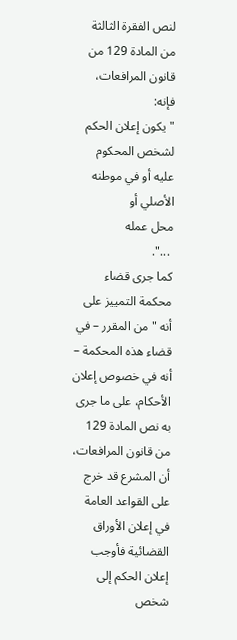لنص الفقرة الثالثة من المادة 129 من قانون المرافعات، فإنه:
"يكون إعلان الحكم لشخص المحكوم عليه أو في موطنه الأصلي أو
محل عمله
 ...".
كما جرى قضاء محكمة التمييز على أنه "من المقرر – في قضاء هذه المحكمة – أنه في خصوص إعلان الأحكام، على ما جرى به نص المادة 129 من قانون المرافعات، أن المشرع قد خرج على القواعد العامة في إعلان الأوراق القضائية فأوجب إعلان الحكم إلى شخص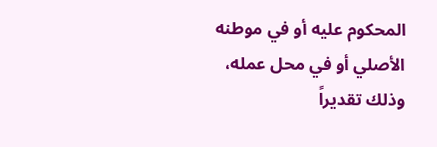المحكوم عليه أو في موطنه الأصلي أو في محل عمله، وذلك تقديراً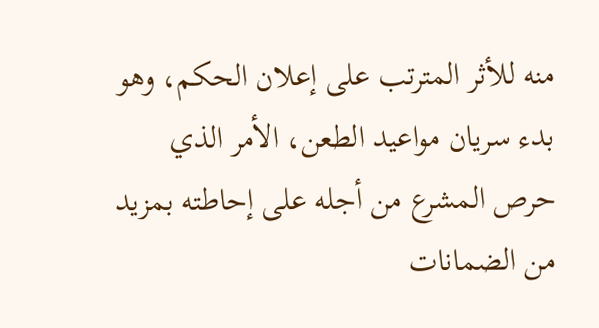منه للأثر المترتب على إعلان الحكم، وهو بدء سريان مواعيد الطعن، الأمر الذي حرص المشرع من أجله على إحاطته بمزيد من الضمانات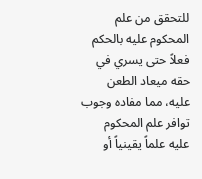للتحقق من علم المحكوم عليه بالحكم فعلاً حتى يسري في حقه ميعاد الطعن عليه، مما مفاده وجوب توافر علم المحكوم عليه علماً يقينياً أو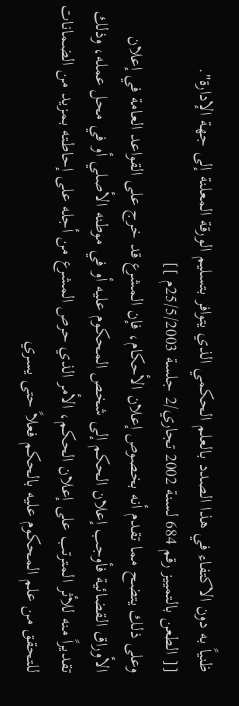ظنياً به دون الاكتفاء في هذا الصدد بالعلم الحكمي الذي يتوافر بتسليم الورقة المعلنة إلى جهة الإدارة".
[[ الطعن بالتمييز رقم 684 لسنة 2002 تجاري/2 جلسة 25/5/2003م ]]
وعلى ذلك يتضح مما تقدم أنه بخصوص إعلان الأحكام، فإن المشرع قد خرج على القواعد العامة في إعلان الأوراق القضائية فأوجب إعلان الحكم إلى شخص المحكوم عليه أو في موطنه الأصلي أو في محل عمله، وذلك تقديراً منه للأثر المترتب على إعلان الحكم، الأمر الذي حرص المشرع من أجله على إحاطته بمزيد من الضمانات للتحقق من علم المحكوم عليه بالحكم فعلاً حتى يسري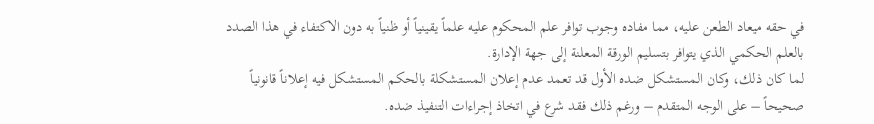في حقه ميعاد الطعن عليه، مما مفاده وجوب توافر علم المحكوم عليه علماً يقينياً أو ظنياً به دون الاكتفاء في هذا الصدد بالعلم الحكمي الذي يتوافر بتسليم الورقة المعلنة إلى جهة الإدارة.
لما كان ذلك، وكان المستشكل ضده الأول قد تعمد عدم إعلان المستشكلة بالحكم المستشكل فيه إعلاناً قانونياً صحيحاً – على الوجه المتقدم – ورغم ذلك فقد شرع في اتخاذ إجراءات التنفيذ ضده.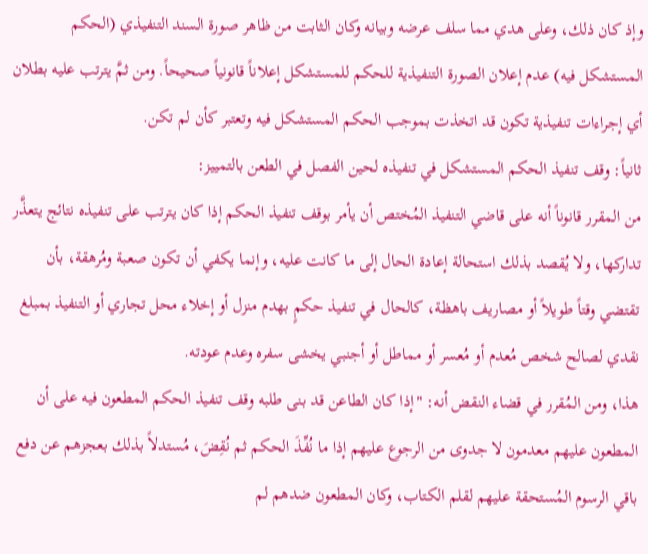وإذ كان ذلك، وعلى هدي مما سلف عرضه وبيانه وكان الثابت من ظاهر صورة السند التنفيذي (الحكم المستشكل فيه) عدم إعلان الصورة التنفيذية للحكم للمستشكل إعلاناً قانونياً صحيحاً. ومن ثمَّ يترتب عليه بطلان أي إجراءات تنفيذية تكون قد اتخذت بموجب الحكم المستشكل فيه وتعتبر كأن لم تكن.
ثانياً: وقف تنفيذ الحكم المستشكل في تنفيذه لحين الفصل في الطعن بالتمييز:
من المقرر قانوناً أنه على قاضي التنفيذ المُختص أن يأمر بوقف تنفيذ الحكم إذا كان يترتب على تنفيذه نتائج يتعذَّر تداركها، ولا يُقصد بذلك استحالة إعادة الحال إلى ما كانت عليه، وإنما يكفي أن تكون صعبة ومُرهقة، بأن تقتضي وقتاً طويلاً أو مصاريف باهظة، كالحال في تنفيذ حكمٍ بهدم منزل أو إخلاء محل تجاري أو التنفيذ بمبلغ نقدي لصالح شخص مُعدم أو مُعسر أو مماطل أو أجنبي يخشى سفره وعدم عودته.
هذا، ومن المُقرر في قضاء النقض أنه: "إذا كان الطاعن قد بنى طلبه وقف تنفيذ الحكم المطعون فيه على أن المطعون عليهم معدمون لا جدوى من الرجوع عليهم إذا ما نُفِّذَ الحكم ثم نُقِضَ، مُستدلاً بذلك بعجزهم عن دفع باقي الرسوم المُستحقة عليهم لقلم الكتاب، وكان المطعون ضدهم لم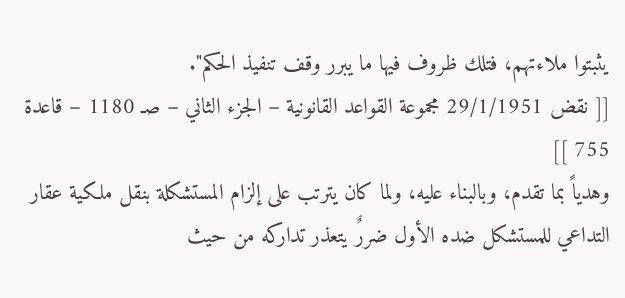يثبتوا ملاءتهم، فتلك ظروف فيها ما يبرر وقف تنفيذ الحكم".
[[ نقض 29/1/1951 مجموعة القواعد القانونية – الجزء الثاني – صـ 1180 – قاعدة 755 ]]
وهدياً بما تقدم، وبالبناء عليه، ولما كان يترتب على إلزام المستشكلة بنقل ملكية عقار التداعي للمستشكل ضده الأول ضررٌ يتعذر تداركه من حيث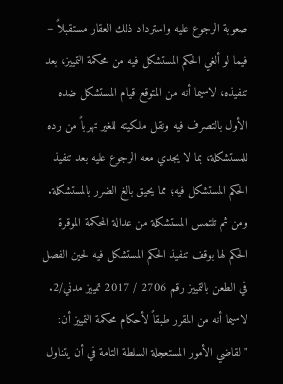صعوبة الرجوع عليه واسترداد ذلك العقار مستقبلاً – فيما لو ألغي الحكم المستشكل فيه من محكمة التمييز، بعد تنفيذه، لاسيما أنه من المتوقع قيام المستشكل ضده الأول بالتصرف فيه ونقل ملكيته للغير تهرباً من رده للمستشكلة، بما لا يجدي معه الرجوع عليه بعد تنفيذ الحكم المستشكل فيه؛ مما يحيق بالغ الضرر بالمستشكلة.
ومن ثم تلتمس المستشكلة من عدالة المحكمة الموقرة الحكم لها بوقف تنفيذ الحكم المستشكل فيه لحين الفصل في الطعن بالتمييز رقم 2706 / 2017 تمييز مدني/2.
لاسيما أنه من المقرر طبقاً لأحكام محكمة التمييز أن: "لقاضي الأمور المستعجلة السلطة التامة في أن يتناول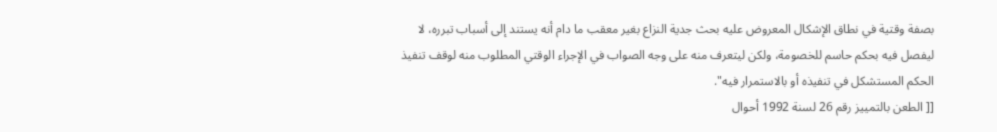بصفة وقتية في نطاق الإشكال المعروض عليه بحث جدية النزاع بغير معقب ما دام أنه يستند إلى أسباب تبرره، لا ليفصل فيه بحكم حاسم للخصومة، ولكن ليتعرف منه على وجه الصواب في الإجراء الوقتي المطلوب منه لوقف تنفيذ الحكم المستشكل في تنفيذه أو بالاستمرار فيه".
[[ الطعن بالتمييز رقم 26 لسنة 1992 أحوال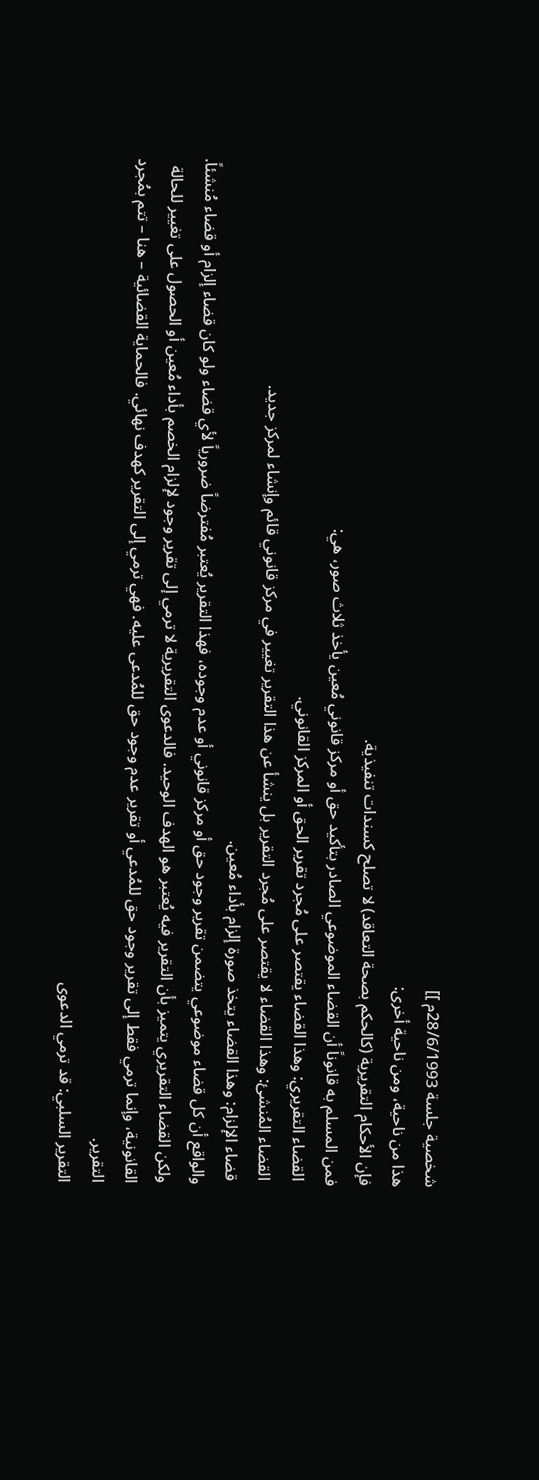شخصية جلسة 28/6/1993م ]]
هذا من ناحية، ومن ناحية أخرى:
فإن الأحكام التقريرية (كالحكم بصحة التعاقد) لا تصلح كسندات تنفيذية.
فمن المسلم به قانوناً أن القضاء الموضوعي الصادر بتأكيد حق أو مركز قانوني مُعين يأخذ ثلاث صور، هي:
 القضاء التقريري: وهذا القضاء يقتصر على مُجرد تقرير الحق أو المركز القانوني.
 القضاء المُنشئ: وهذا القضاء لا يقتصر على مُجرد التقرير بل ينشأ عن هذا التقرير تغيير في مركز قانوني قائم وإنشاء لمركز جديد.
 قضاء الإلزام: وهذا القضاء يتخذ صورة إلزام بأداء مُعين.
والواقع أن كل قضاء موضوعي يتضمن تقرير وجود حق أو مركز قانوني أو عدم وجوده، فهذا التقرير يُعتبر مُفترضاً ضرورياً لأي قضاء ولو كان قضاء إلزام أو قضاء مُنشئاً.
ولكن القضاء التقريري يتميز بأن التقرير فيه يُعتبر هو الهدف الوحيد. فالدعوى التقريرية لا ترمي إلى تقرير وجود لإلزام الخصم بأداء مُعين أو الحصول على تغيير للحالة القانونية، وإنما ترمي فقط إلى تقرير وجود حق للمُدعي أو تقرير عدم وجود حق للمُدعى عليه. فهي ترمي إلى التقرير كهدف نهائي. فالحماية القضائية – هنا – تتم بمُجرد التقرير.
التقرير السلبي: قد ترمي الدعوى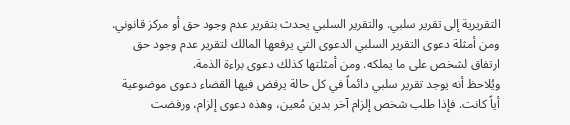التقريرية إلى تقرير سلبي. والتقرير السلبي يحدث بتقرير عدم وجود حق أو مركز قانوني. ومن أمثلة دعوى التقرير السلبي الدعوى التي يرفعها المالك لتقرير عدم وجود حق ارتفاق لشخص على ما يملكه. ومن أمثلتها كذلك دعوى براءة الذمة.
ويُلاحظ أنه يوجد تقرير سلبي دائماً في كل حالة يرفض فيها القضاء دعوى موضوعية أياً كانت. فإذا طلب شخص إلزام آخر بدين مُعين، وهذه دعوى إلزام، ورفضت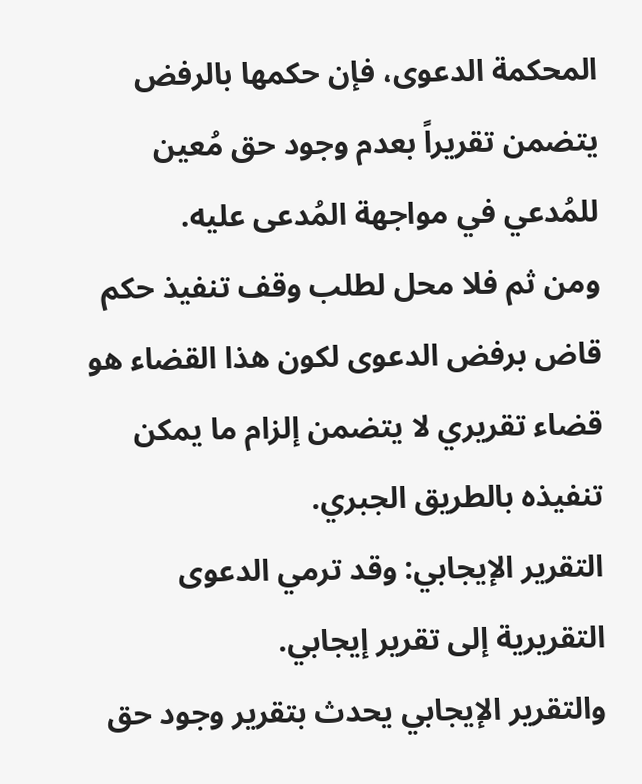المحكمة الدعوى، فإن حكمها بالرفض يتضمن تقريراً بعدم وجود حق مُعين للمُدعي في مواجهة المُدعى عليه.
ومن ثم فلا محل لطلب وقف تنفيذ حكم قاض برفض الدعوى لكون هذا القضاء هو قضاء تقريري لا يتضمن إلزام ما يمكن تنفيذه بالطريق الجبري.
التقرير الإيجابي: وقد ترمي الدعوى التقريرية إلى تقرير إيجابي.
والتقرير الإيجابي يحدث بتقرير وجود حق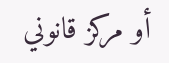أو مركز قانوني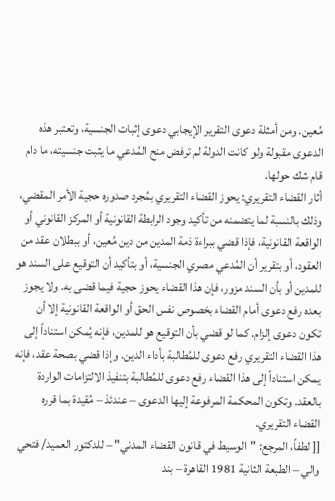مُعين. ومن أمثلة دعوى التقرير الإيجابي دعوى إثبات الجنسية، وتعتبر هذه الدعوى مقبولة ولو كانت الدولة لم ترفض منح المُدعي ما يثبت جنسيته، ما دام قام شك حولها.
أثار القضاء التقريري: يحوز القضاء التقريري بمُجرد صدوره حجية الأمر المقضي، وذلك بالنسبة لما يتضمنه من تأكيد وجود الرابطة القانونية أو المركز القانوني أو الواقعة القانونية، فإذا قضي ببراءة ذمة المدين من دين مُعين، أو ببطلان عقد من العقود، أو بتقرير أن المُدعي مصري الجنسية، أو بتأكيد أن التوقيع على السند هو للمدين أو بأن السند مزور، فإن هذا القضاء يحوز حجية فيما قضى به. ولا يجوز بعده رفع دعوى أمام القضاء بخصوص نفس الحق أو الواقعة القانونية إلا أن تكون دعوى إلزام. كما لو قضي بأن التوقيع هو للمدين، فإنه يُمكن استناداً إلى هذا القضاء التقريري رفع دعوى للمُطالبة بأداء الدين. وإذا قضي بصحة عقد، فإنه يمكن استناداً إلى هذا القضاء رفع دعوى للمُطالبة بتنفيذ الالتزامات الواردة بالعقد. وتكون المحكمة المرفوعة إليها الدعوى – عندئذ – مُقيدة بما قرره القضاء التقريري.
[[ لطفاً، المرجع: "الوسيط في قانون القضاء المدني" – للدكتور العميد/ فتحي والي – الطبعة الثانية 1981 القاهرة – بند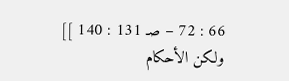66 : 72 – صـ 131 : 140 ]]
ولكن الأحكام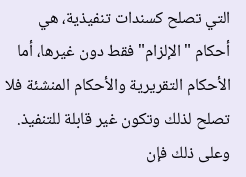التي تصلح كسندات تنفيذية، هي أحكام "الإلزام" فقط دون غيرها، أما الأحكام التقريرية والأحكام المنشئة فلا تصلح لذلك وتكون غير قابلة للتنفيذ. وعلى ذلك فإن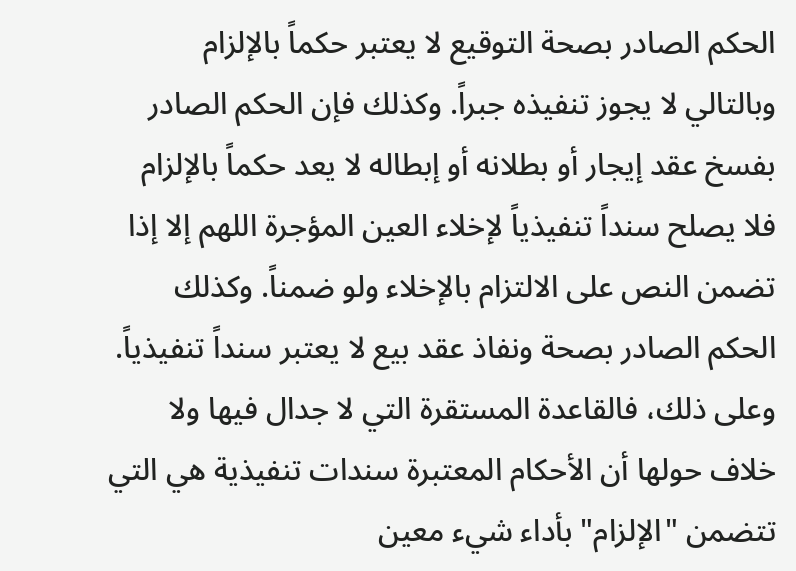الحكم الصادر بصحة التوقيع لا يعتبر حكماً بالإلزام وبالتالي لا يجوز تنفيذه جبراً. وكذلك فإن الحكم الصادر بفسخ عقد إيجار أو بطلانه أو إبطاله لا يعد حكماً بالإلزام فلا يصلح سنداً تنفيذياً لإخلاء العين المؤجرة اللهم إلا إذا تضمن النص على الالتزام بالإخلاء ولو ضمناً. وكذلك الحكم الصادر بصحة ونفاذ عقد بيع لا يعتبر سنداً تنفيذياً.
وعلى ذلك، فالقاعدة المستقرة التي لا جدال فيها ولا خلاف حولها أن الأحكام المعتبرة سندات تنفيذية هي التي تتضمن "الإلزام" بأداء شيء معين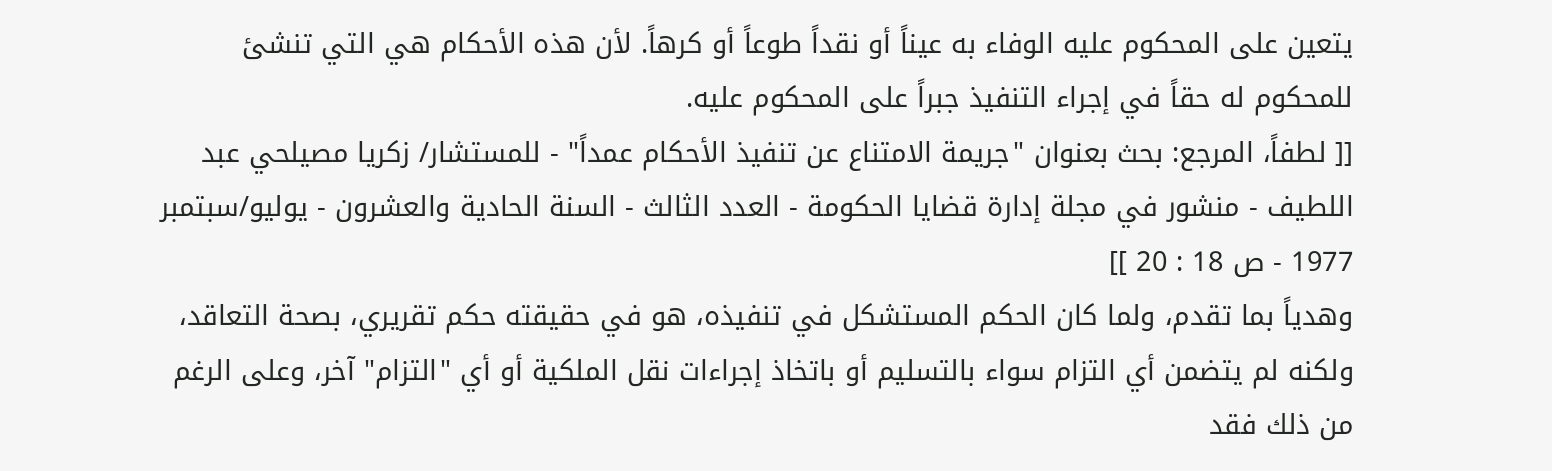يتعين على المحكوم عليه الوفاء به عيناً أو نقداً طوعاً أو كرهاً. لأن هذه الأحكام هي التي تنشئ للمحكوم له حقاً في إجراء التنفيذ جبراً على المحكوم عليه.
[[ لطفاً، المرجع: بحث بعنوان "جريمة الامتناع عن تنفيذ الأحكام عمداً" - للمستشار/ زكريا مصيلحي عبد اللطيف - منشور في مجلة إدارة قضايا الحكومة - العدد الثالث - السنة الحادية والعشرون - يوليو/سبتمبر 1977 - ص 18 : 20 ]]
وهدياً بما تقدم، ولما كان الحكم المستشكل في تنفيذه، هو في حقيقته حكم تقريري، بصحة التعاقد، ولكنه لم يتضمن أي التزام سواء بالتسليم أو باتخاذ إجراءات نقل الملكية أو أي "التزام" آخر، وعلى الرغم من ذلك فقد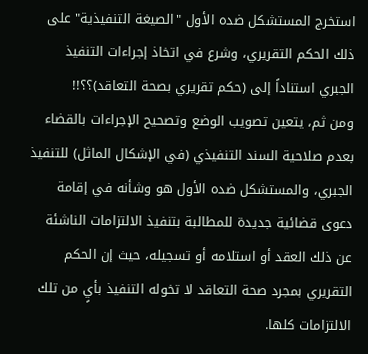استخرج المستشكل ضده الأول "الصيغة التنفيذية" على ذلك الحكم التقريري، وشرع في اتخاذ إجراءات التنفيذ الجبري استناداً إلى (حكم تقريري بصحة التعاقد)؟؟!!
ومن ثم، يتعين تصويب الوضع وتصحيح الإجراءات بالقضاء بعدم صلاحية السند التنفيذي (في الإشكال الماثل) للتنفيذ الجبري، والمستشكل ضده الأول هو وشأنه في إقامة دعوى قضائية جديدة للمطالبة بتنفيذ الالتزامات الناشئة عن ذلك العقد أو استلامه أو تسجيله، حيث إن الحكم التقريري بمجرد صحة التعاقد لا تخوله التنفيذ بأيٍ من تلك الالتزامات كلها.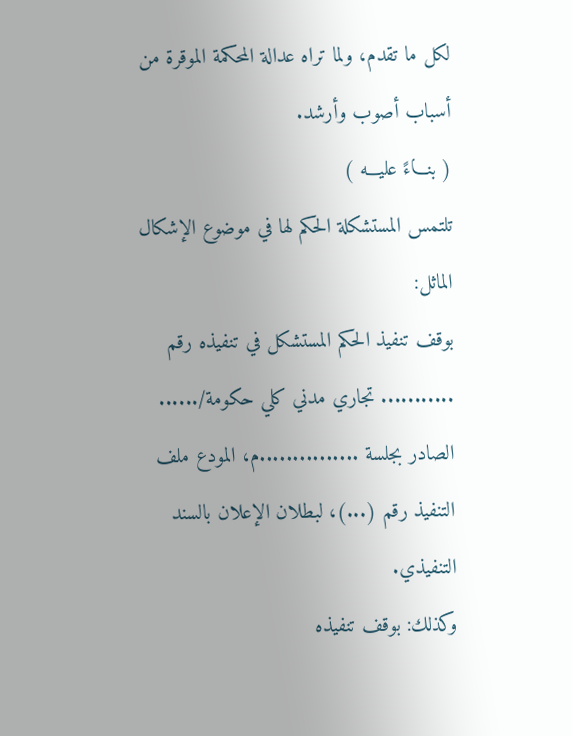لكل ما تقدم، ولما تراه عدالة المحكمة الموقرة من أسباب أصوب وأرشد.
( بنـــاءً عليـــه )
تلتمس المستشكلة الحكم لها في موضوع الإشكال الماثل:
بوقف تنفيذ الحكم المستشكل في تنفيذه رقم ........... تجاري مدني كلي حكومة/...... الصادر بجلسة ...............م، المودع ملف التنفيذ رقم (...)، لبطلان الإعلان بالسند التنفيذي.
وكذلك: بوقف تنفيذه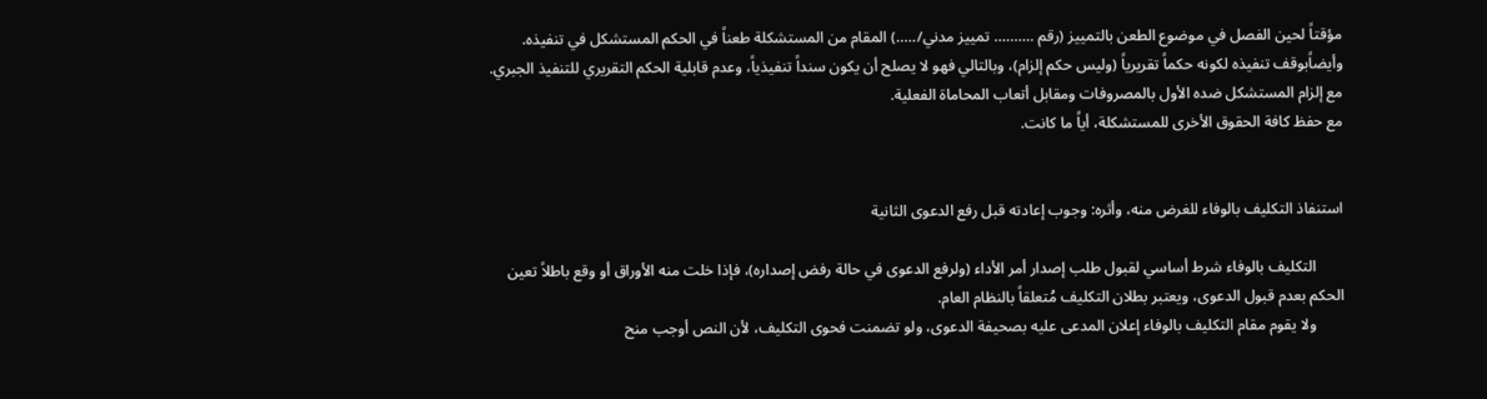مؤقتاً لحين الفصل في موضوع الطعن بالتمييز (رقم .......... تمييز مدني/.....) المقام من المستشكلة طعناً في الحكم المستشكل في تنفيذه.
وأيضاًبوقف تنفيذه لكونه حكماً تقريرياً (وليس حكم إلزام)، وبالتالي فهو لا يصلح أن يكون سنداً تنفيذياً، وعدم قابلية الحكم التقريري للتنفيذ الجبري.
مع إلزام المستشكل ضده الأول بالمصروفات ومقابل أتعاب المحاماة الفعلية.
مع حفظ كافة الحقوق الأخرى للمستشكلة، أياً ما كانت.


استنفاذ التكليف بالوفاء للغرض منه، وأثره: وجوب إعادته قبل رفع الدعوى الثانية

       التكليف بالوفاء شرط أساسي لقبول طلب إصدار أمر الأداء (ولرفع الدعوى في حالة رفض إصداره)، فإذا خلت منه الأوراق أو وقع باطلاً تعين الحكم بعدم قبول الدعوى، ويعتبر بطلان التكليف مُتعلقاً بالنظام العام.
       ولا يقوم مقام التكليف بالوفاء إعلان المدعى عليه بصحيفة الدعوى، ولو تضمنت فحوى التكليف، لأن النص أوجب منح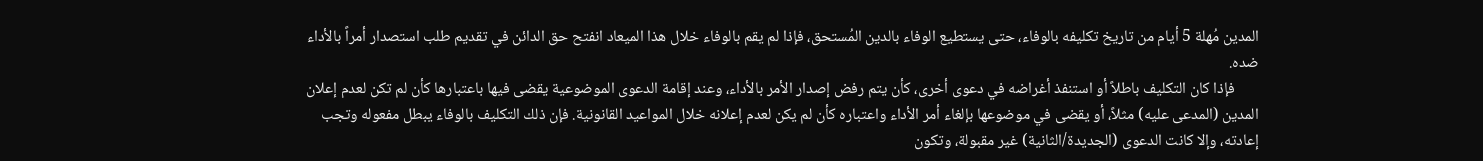المدين مُهلة 5 أيام من تاريخ تكليفه بالوفاء، حتى يستطيع الوفاء بالدين المُستحق، فإذا لم يقم بالوفاء خلال هذا الميعاد انفتح حق الدائن في تقديم طلب استصدار أمراً بالأداء ضده.
       فإذا كان التكليف باطلاً أو استنفذ أغراضه في دعوى أخرى، كأن يتم رفض إصدار الأمر بالأداء، وعند إقامة الدعوى الموضوعية يقضى فيها باعتبارها كأن لم تكن لعدم إعلان المدين (المدعى عليه) مثلاً، أو يقضى في موضوعها بإلغاء أمر الأداء واعتباره كأن لم يكن لعدم إعلانه خلال المواعيد القانونية. فإن ذلك التكليف بالوفاء يبطل مفعوله وتجب إعادته، وإلا كانت الدعوى (الجديدة/الثانية) غير مقبولة، وتكون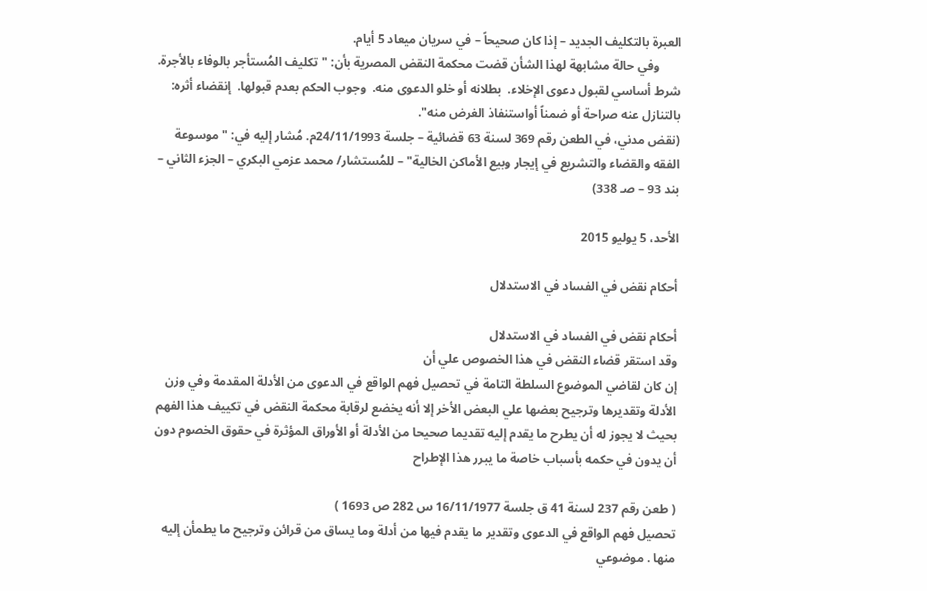العبرة بالتكليف الجديد – إذا كان صحيحاً – في سريان ميعاد 5 أيام.
       وفي حالة مشابهة لهذا الشأن قضت محكمة النقض المصرية بأن: "تكليف المُستأجر بالوفاء بالأجرة.  شرط أساسي لقبول دعوى الإخلاء.  بطلانه أو خلو الدعوى منه.  وجوب الحكم بعدم قبولها.  إنقضاء أثره: بالتنازل عنه صراحة أو ضمناً أواستنفاذ الغرض منه".
(نقض مدني، في الطعن رقم 369 لسنة 63 قضائية – جلسة 24/11/1993م. مُشار إليه في: "موسوعة الفقه والقضاء والتشريع في إيجار وبيع الأماكن الخالية" – للمُستشار/ محمد عزمي البكري – الجزء الثاني – بند 93 – صـ 338)

الأحد، 5 يوليو 2015

أحكام نقض في الفساد في الاستدلال

أحكام نقض في الفساد في الاستدلال
وقد استقر قضاء النقض في هذا الخصوص علي أن
إن كان لقاضي الموضوع السلطة التامة في تحصيل فهم الواقع في الدعوى من الأدلة المقدمة وفي وزن الأدلة وتقديرها وترجيح بعضها علي البعض الأخر إلا أنه يخضع لرقابة محكمة النقض في تكييف هذا الفهم بحيث لا يجوز له أن يطرح ما يقدم إليه تقديما صحيحا من الأدلة أو الأوراق المؤثرة في حقوق الخصوم دون أن يدون في حكمه بأسباب خاصة ما يبرر هذا الإطراح

( طعن رقم 237 لسنة 41 ق جلسة 16/11/1977 س 282 ص 1693 )
تحصيل فهم الواقع في الدعوى وتقدير ما يقدم فيها من أدلة وما يساق من قرائن وترجيح ما يطمأن إليه منها . موضوعي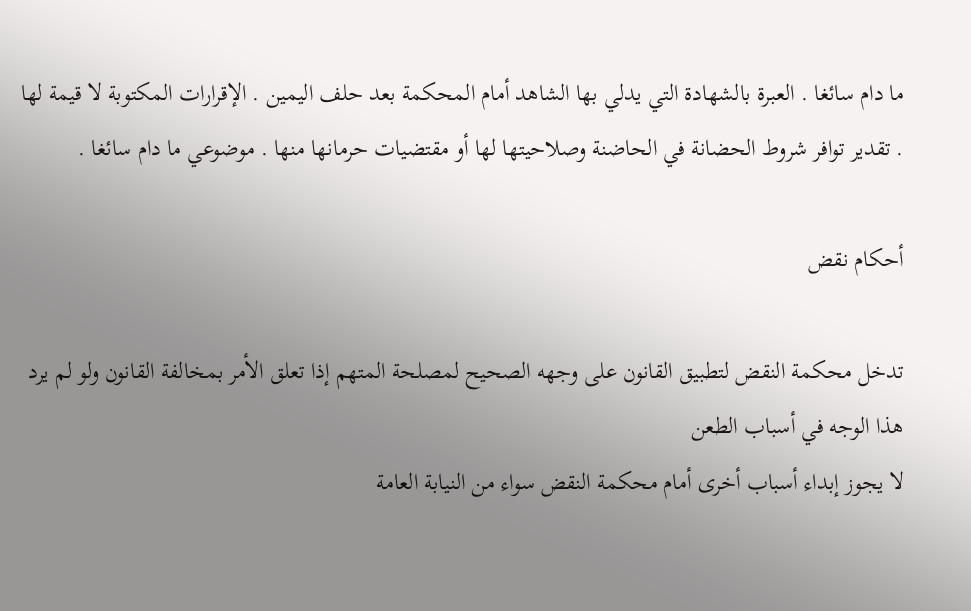ما دام سائغا . العبرة بالشهادة التي يدلي بها الشاهد أمام المحكمة بعد حلف اليمين . الإقرارات المكتوبة لا قيمة لها . تقدير توافر شروط الحضانة في الحاضنة وصلاحيتها لها أو مقتضيات حرمانها منها . موضوعي ما دام سائغا .

أحكام نقض

تدخل محكمة النقض لتطبيق القانون على وجهه الصحيح لمصلحة المتهم إذا تعلق الأمر بمخالفة القانون ولو لم يرد هذا الوجه في أسباب الطعن
لا يجوز إبداء أسباب أخرى أمام محكمة النقض سواء من النيابة العامة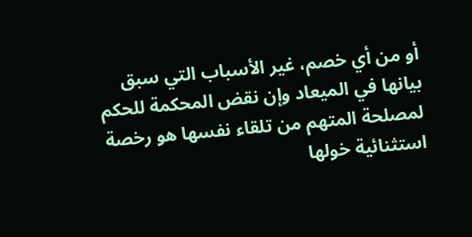أو من أي خصم، غير الأسباب التي سبق بيانها في الميعاد وإن نقض المحكمة للحكم لمصلحة المتهم من تلقاء نفسها هو رخصة استثنائية خولها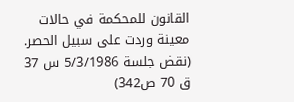القانون للمحكمة في حالات معينة وردت على سبيل الحصر.
(نقض جلسة 5/3/1986 س 37 ق 70 ص342)